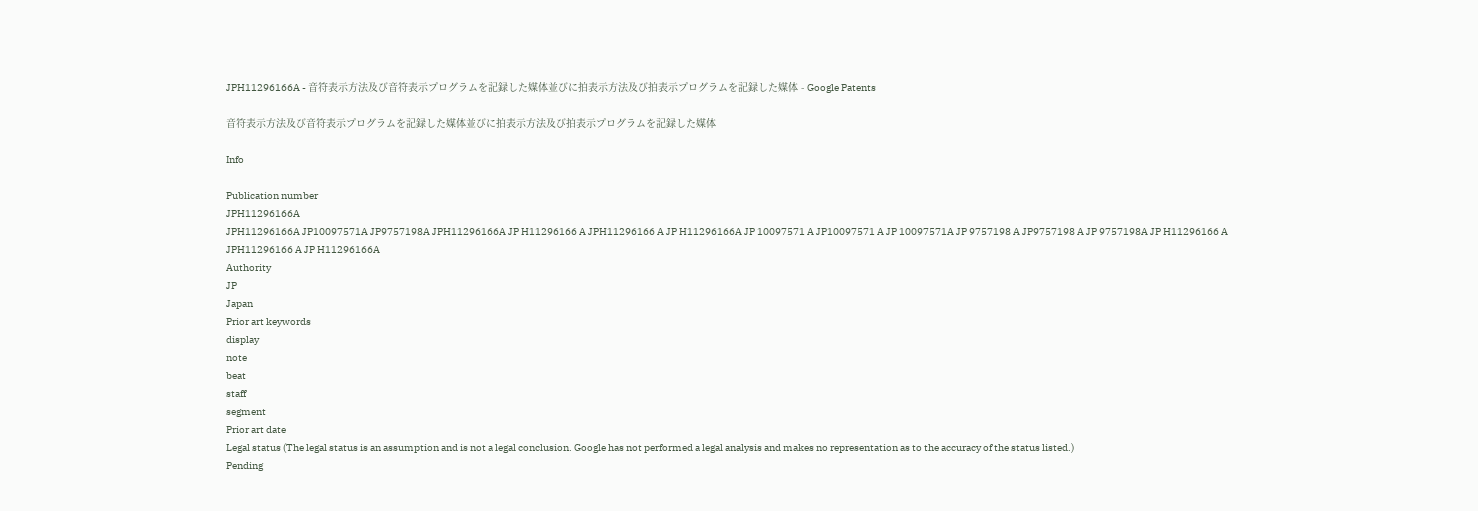JPH11296166A - 音符表示方法及び音符表示プログラムを記録した媒体並びに拍表示方法及び拍表示プログラムを記録した媒体 - Google Patents

音符表示方法及び音符表示プログラムを記録した媒体並びに拍表示方法及び拍表示プログラムを記録した媒体

Info

Publication number
JPH11296166A
JPH11296166A JP10097571A JP9757198A JPH11296166A JP H11296166 A JPH11296166 A JP H11296166A JP 10097571 A JP10097571 A JP 10097571A JP 9757198 A JP9757198 A JP 9757198A JP H11296166 A JPH11296166 A JP H11296166A
Authority
JP
Japan
Prior art keywords
display
note
beat
staff
segment
Prior art date
Legal status (The legal status is an assumption and is not a legal conclusion. Google has not performed a legal analysis and makes no representation as to the accuracy of the status listed.)
Pending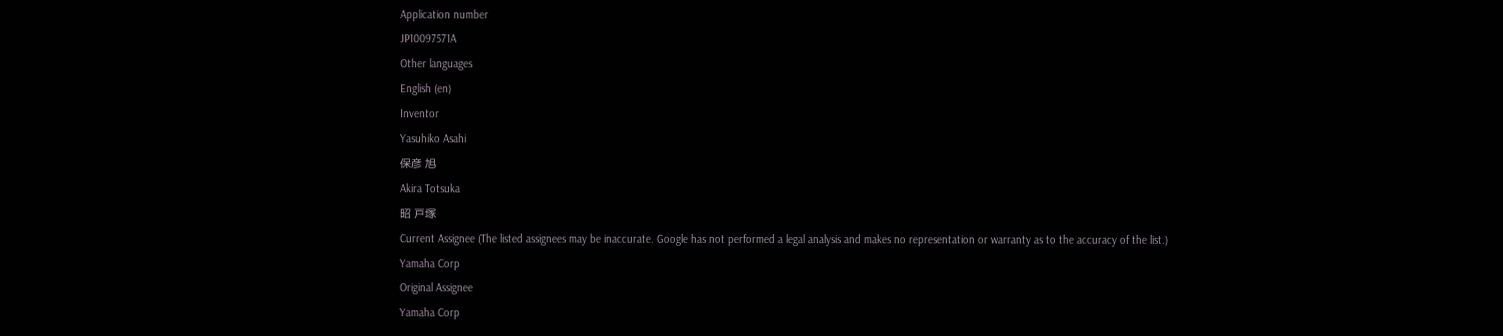Application number
JP10097571A
Other languages
English (en)
Inventor
Yasuhiko Asahi
保彦 旭
Akira Totsuka
昭 戸塚
Current Assignee (The listed assignees may be inaccurate. Google has not performed a legal analysis and makes no representation or warranty as to the accuracy of the list.)
Yamaha Corp
Original Assignee
Yamaha Corp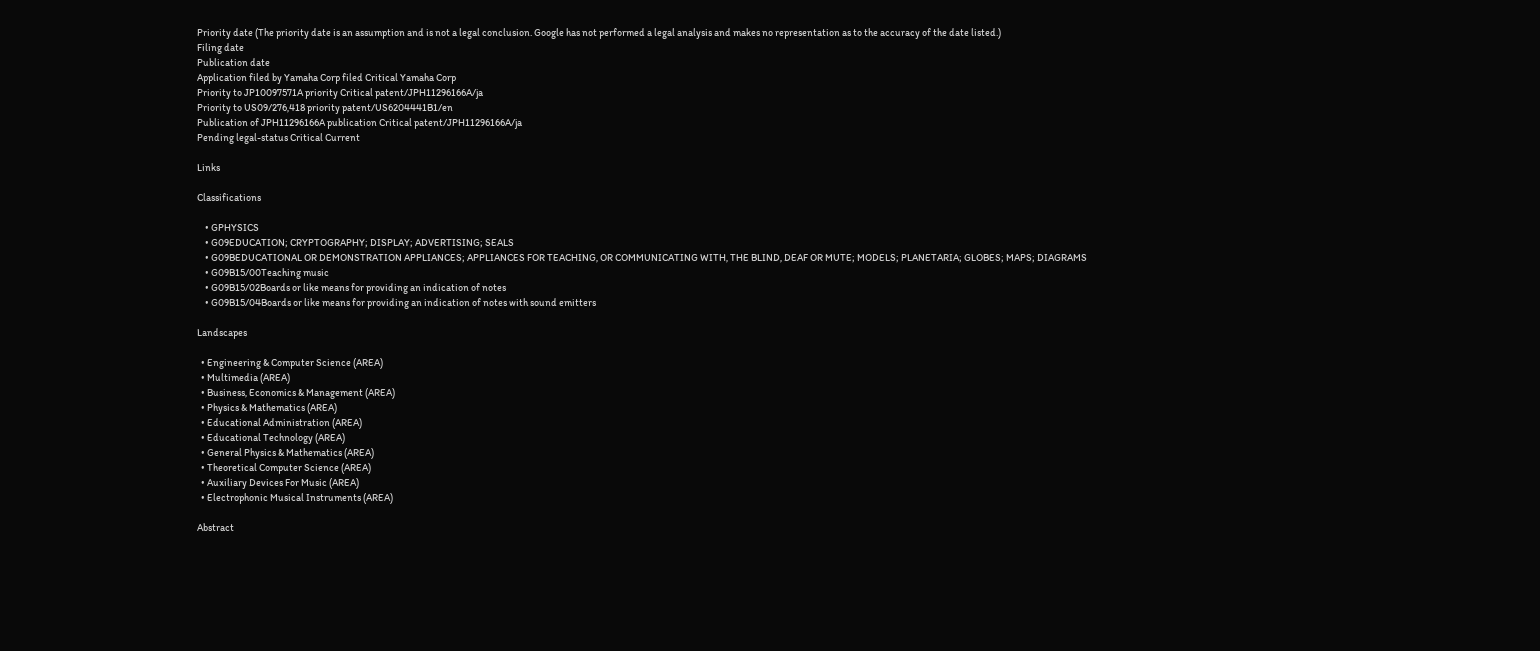Priority date (The priority date is an assumption and is not a legal conclusion. Google has not performed a legal analysis and makes no representation as to the accuracy of the date listed.)
Filing date
Publication date
Application filed by Yamaha Corp filed Critical Yamaha Corp
Priority to JP10097571A priority Critical patent/JPH11296166A/ja
Priority to US09/276,418 priority patent/US6204441B1/en
Publication of JPH11296166A publication Critical patent/JPH11296166A/ja
Pending legal-status Critical Current

Links

Classifications

    • GPHYSICS
    • G09EDUCATION; CRYPTOGRAPHY; DISPLAY; ADVERTISING; SEALS
    • G09BEDUCATIONAL OR DEMONSTRATION APPLIANCES; APPLIANCES FOR TEACHING, OR COMMUNICATING WITH, THE BLIND, DEAF OR MUTE; MODELS; PLANETARIA; GLOBES; MAPS; DIAGRAMS
    • G09B15/00Teaching music
    • G09B15/02Boards or like means for providing an indication of notes
    • G09B15/04Boards or like means for providing an indication of notes with sound emitters

Landscapes

  • Engineering & Computer Science (AREA)
  • Multimedia (AREA)
  • Business, Economics & Management (AREA)
  • Physics & Mathematics (AREA)
  • Educational Administration (AREA)
  • Educational Technology (AREA)
  • General Physics & Mathematics (AREA)
  • Theoretical Computer Science (AREA)
  • Auxiliary Devices For Music (AREA)
  • Electrophonic Musical Instruments (AREA)

Abstract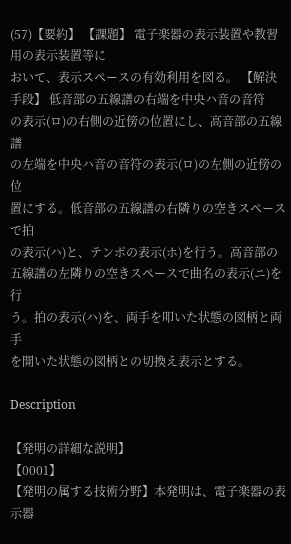(57)【要約】 【課題】 電子楽器の表示装置や教習用の表示装置等に
おいて、表示スペースの有効利用を図る。 【解決手段】 低音部の五線譜の右端を中央ハ音の音符
の表示(ロ)の右側の近傍の位置にし、高音部の五線譜
の左端を中央ハ音の音符の表示(ロ)の左側の近傍の位
置にする。低音部の五線譜の右隣りの空きスペースで拍
の表示(ハ)と、テンポの表示(ホ)を行う。高音部の
五線譜の左隣りの空きスペースで曲名の表示(ニ)を行
う。拍の表示(ハ)を、両手を叩いた状態の図柄と両手
を開いた状態の図柄との切換え表示とする。

Description

【発明の詳細な説明】
【0001】
【発明の属する技術分野】本発明は、電子楽器の表示器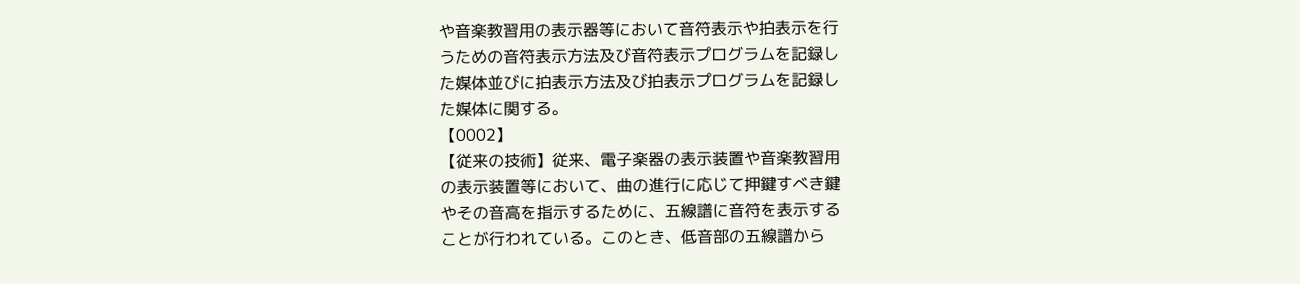や音楽教習用の表示器等において音符表示や拍表示を行
うための音符表示方法及び音符表示プログラムを記録し
た媒体並びに拍表示方法及び拍表示プログラムを記録し
た媒体に関する。
【0002】
【従来の技術】従来、電子楽器の表示装置や音楽教習用
の表示装置等において、曲の進行に応じて押鍵すべき鍵
やその音高を指示するために、五線譜に音符を表示する
ことが行われている。このとき、低音部の五線譜から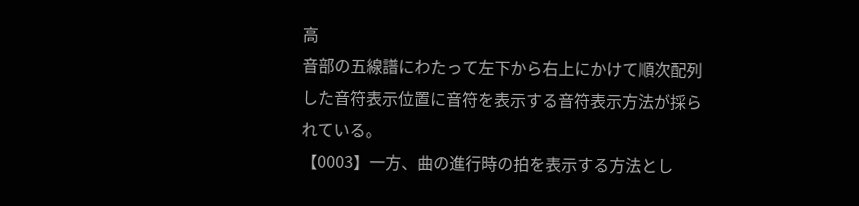高
音部の五線譜にわたって左下から右上にかけて順次配列
した音符表示位置に音符を表示する音符表示方法が採ら
れている。
【0003】一方、曲の進行時の拍を表示する方法とし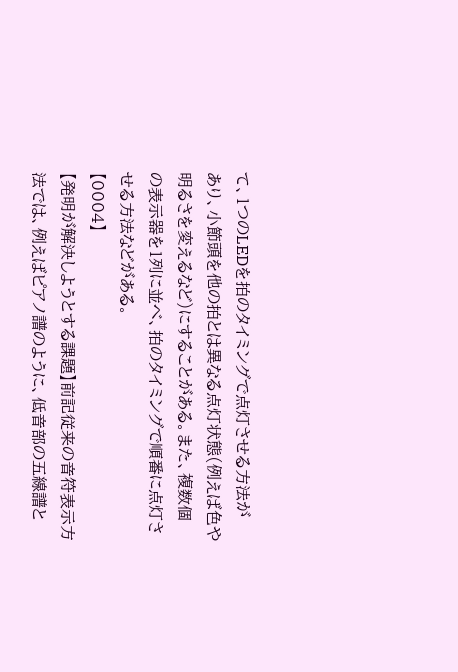て、1つのLEDを拍のタイミングで点灯させる方法が
あり、小節頭を他の拍とは異なる点灯状態(例えば色や
明るさを変えるなど)にすることがある。また、複数個
の表示器を1列に並べ、拍のタイミングで順番に点灯さ
せる方法などがある。
【0004】
【発明が解決しようとする課題】前記従来の音符表示方
法では、例えばピアノ譜のように、低音部の五線譜と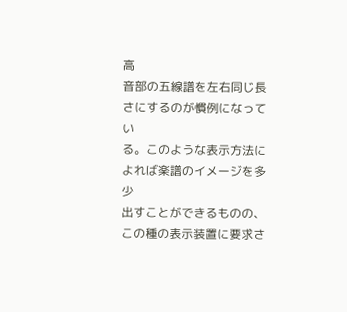高
音部の五線譜を左右同じ長さにするのが慣例になってい
る。このような表示方法によれば楽譜のイメージを多少
出すことができるものの、この種の表示装置に要求さ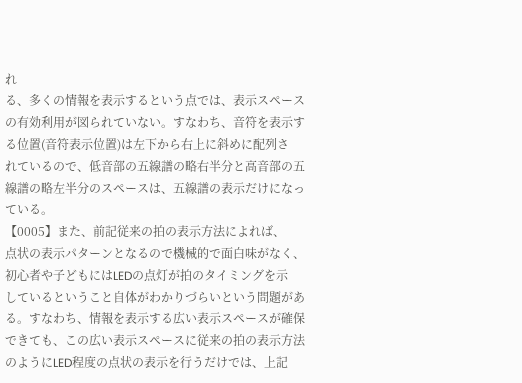れ
る、多くの情報を表示するという点では、表示スペース
の有効利用が図られていない。すなわち、音符を表示す
る位置(音符表示位置)は左下から右上に斜めに配列さ
れているので、低音部の五線譜の略右半分と高音部の五
線譜の略左半分のスペースは、五線譜の表示だけになっ
ている。
【0005】また、前記従来の拍の表示方法によれば、
点状の表示パターンとなるので機械的で面白味がなく、
初心者や子どもにはLEDの点灯が拍のタイミングを示
しているということ自体がわかりづらいという問題があ
る。すなわち、情報を表示する広い表示スペースが確保
できても、この広い表示スペースに従来の拍の表示方法
のようにLED程度の点状の表示を行うだけでは、上記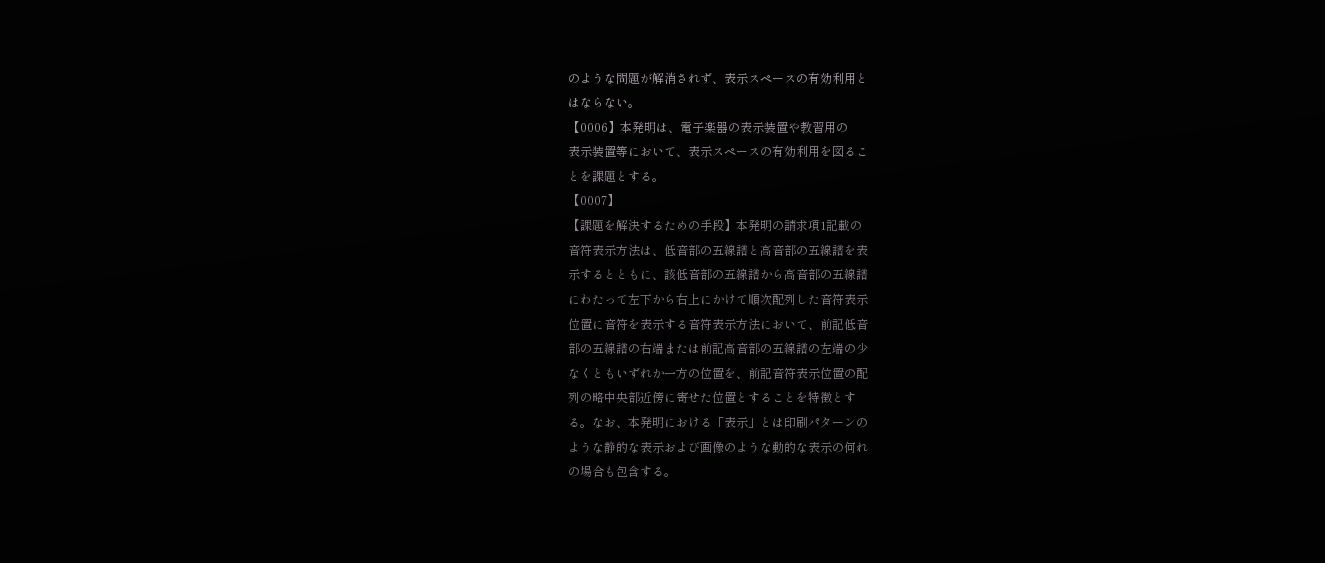のような問題が解消されず、表示スペースの有効利用と
はならない。
【0006】本発明は、電子楽器の表示装置や教習用の
表示装置等において、表示スペースの有効利用を図るこ
とを課題とする。
【0007】
【課題を解決するための手段】本発明の請求項1記載の
音符表示方法は、低音部の五線譜と高音部の五線譜を表
示するとともに、該低音部の五線譜から高音部の五線譜
にわたって左下から右上にかけて順次配列した音符表示
位置に音符を表示する音符表示方法において、前記低音
部の五線譜の右端または前記高音部の五線譜の左端の少
なくともいずれか一方の位置を、前記音符表示位置の配
列の略中央部近傍に寄せた位置とすることを特徴とす
る。なお、本発明における「表示」とは印刷パターンの
ような静的な表示および画像のような動的な表示の何れ
の場合も包含する。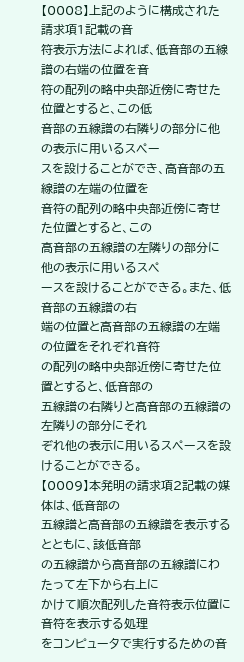【0008】上記のように構成された請求項1記載の音
符表示方法によれば、低音部の五線譜の右端の位置を音
符の配列の略中央部近傍に寄せた位置とすると、この低
音部の五線譜の右隣りの部分に他の表示に用いるスペー
スを設けることができ、高音部の五線譜の左端の位置を
音符の配列の略中央部近傍に寄せた位置とすると、この
高音部の五線譜の左隣りの部分に他の表示に用いるスペ
ースを設けることができる。また、低音部の五線譜の右
端の位置と高音部の五線譜の左端の位置をそれぞれ音符
の配列の略中央部近傍に寄せた位置とすると、低音部の
五線譜の右隣りと高音部の五線譜の左隣りの部分にそれ
ぞれ他の表示に用いるスペースを設けることができる。
【0009】本発明の請求項2記載の媒体は、低音部の
五線譜と高音部の五線譜を表示するとともに、該低音部
の五線譜から高音部の五線譜にわたって左下から右上に
かけて順次配列した音符表示位置に音符を表示する処理
をコンピュータで実行するための音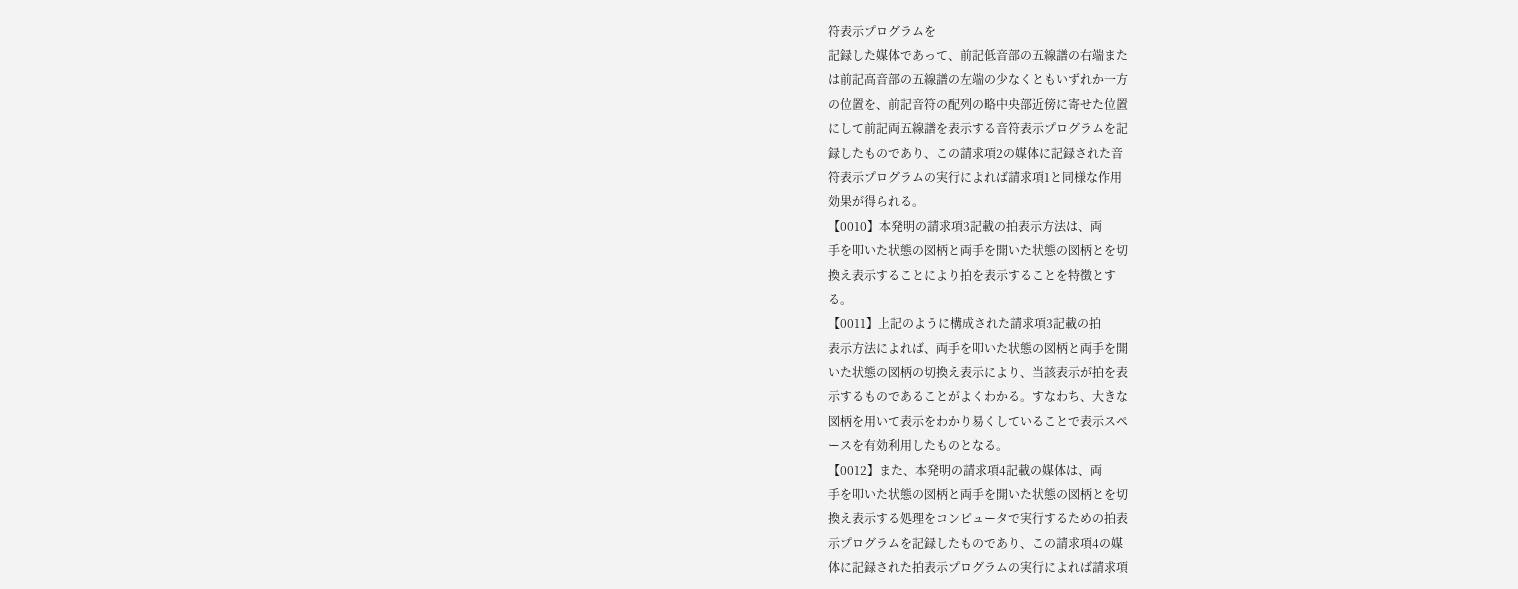符表示プログラムを
記録した媒体であって、前記低音部の五線譜の右端また
は前記高音部の五線譜の左端の少なくともいずれか一方
の位置を、前記音符の配列の略中央部近傍に寄せた位置
にして前記両五線譜を表示する音符表示プログラムを記
録したものであり、この請求項2の媒体に記録された音
符表示プログラムの実行によれば請求項1と同様な作用
効果が得られる。
【0010】本発明の請求項3記載の拍表示方法は、両
手を叩いた状態の図柄と両手を開いた状態の図柄とを切
換え表示することにより拍を表示することを特徴とす
る。
【0011】上記のように構成された請求項3記載の拍
表示方法によれば、両手を叩いた状態の図柄と両手を開
いた状態の図柄の切換え表示により、当該表示が拍を表
示するものであることがよくわかる。すなわち、大きな
図柄を用いて表示をわかり易くしていることで表示スペ
ースを有効利用したものとなる。
【0012】また、本発明の請求項4記載の媒体は、両
手を叩いた状態の図柄と両手を開いた状態の図柄とを切
換え表示する処理をコンピュータで実行するための拍表
示プログラムを記録したものであり、この請求項4の媒
体に記録された拍表示プログラムの実行によれば請求項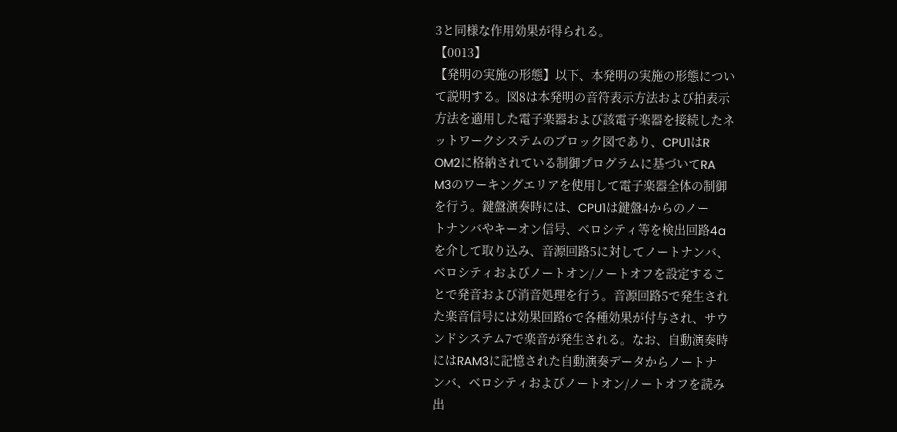3と同様な作用効果が得られる。
【0013】
【発明の実施の形態】以下、本発明の実施の形態につい
て説明する。図8は本発明の音符表示方法および拍表示
方法を適用した電子楽器および該電子楽器を接続したネ
ットワークシステムのブロック図であり、CPU1はR
OM2に格納されている制御プログラムに基づいてRA
M3のワーキングエリアを使用して電子楽器全体の制御
を行う。鍵盤演奏時には、CPU1は鍵盤4からのノー
トナンバやキーオン信号、ベロシティ等を検出回路4a
を介して取り込み、音源回路5に対してノートナンバ、
ベロシティおよびノートオン/ノートオフを設定するこ
とで発音および消音処理を行う。音源回路5で発生され
た楽音信号には効果回路6で各種効果が付与され、サウ
ンドシステム7で楽音が発生される。なお、自動演奏時
にはRAM3に記憶された自動演奏データからノートナ
ンバ、ベロシティおよびノートオン/ノートオフを読み
出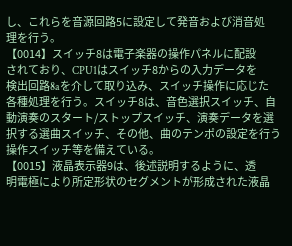し、これらを音源回路5に設定して発音および消音処
理を行う。
【0014】スイッチ8は電子楽器の操作パネルに配設
されており、CPU1はスイッチ8からの入力データを
検出回路8aを介して取り込み、スイッチ操作に応じた
各種処理を行う。スイッチ8は、音色選択スイッチ、自
動演奏のスタート/ストップスイッチ、演奏データを選
択する選曲スイッチ、その他、曲のテンポの設定を行う
操作スイッチ等を備えている。
【0015】液晶表示器9は、後述説明するように、透
明電極により所定形状のセグメントが形成された液晶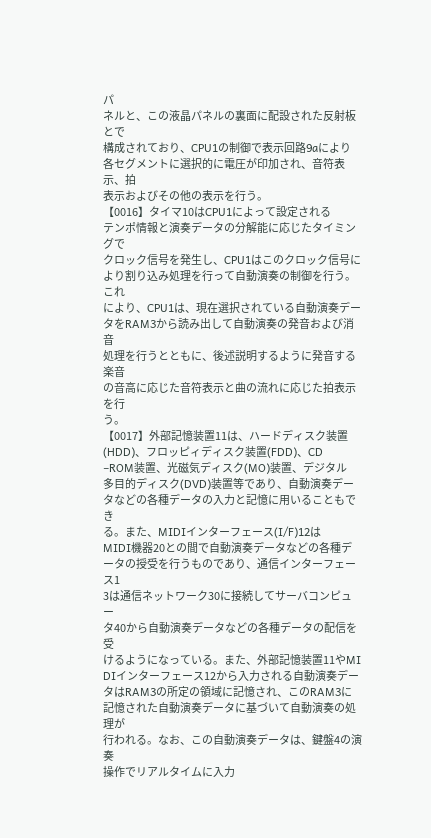パ
ネルと、この液晶パネルの裏面に配設された反射板とで
構成されており、CPU1の制御で表示回路9aにより
各セグメントに選択的に電圧が印加され、音符表示、拍
表示およびその他の表示を行う。
【0016】タイマ10はCPU1によって設定される
テンポ情報と演奏データの分解能に応じたタイミングで
クロック信号を発生し、CPU1はこのクロック信号に
より割り込み処理を行って自動演奏の制御を行う。これ
により、CPU1は、現在選択されている自動演奏デー
タをRAM3から読み出して自動演奏の発音および消音
処理を行うとともに、後述説明するように発音する楽音
の音高に応じた音符表示と曲の流れに応じた拍表示を行
う。
【0017】外部記憶装置11は、ハードディスク装置
(HDD)、フロッピィディスク装置(FDD)、CD
−ROM装置、光磁気ディスク(MO)装置、デジタル
多目的ディスク(DVD)装置等であり、自動演奏デー
タなどの各種データの入力と記憶に用いることもでき
る。また、MIDIインターフェース(I/F)12は
MIDI機器20との間で自動演奏データなどの各種デ
ータの授受を行うものであり、通信インターフェース1
3は通信ネットワーク30に接続してサーバコンピュー
タ40から自動演奏データなどの各種データの配信を受
けるようになっている。また、外部記憶装置11やMI
DIインターフェース12から入力される自動演奏デー
タはRAM3の所定の領域に記憶され、このRAM3に
記憶された自動演奏データに基づいて自動演奏の処理が
行われる。なお、この自動演奏データは、鍵盤4の演奏
操作でリアルタイムに入力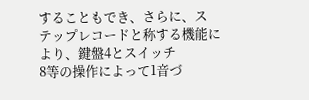することもでき、さらに、ス
テップレコードと称する機能により、鍵盤4とスイッチ
8等の操作によって1音づ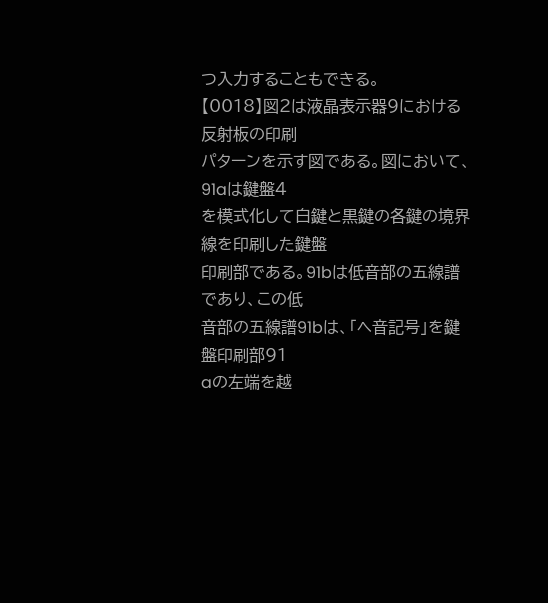つ入力することもできる。
【0018】図2は液晶表示器9における反射板の印刷
パターンを示す図である。図において、91aは鍵盤4
を模式化して白鍵と黒鍵の各鍵の境界線を印刷した鍵盤
印刷部である。91bは低音部の五線譜であり、この低
音部の五線譜91bは、「ヘ音記号」を鍵盤印刷部91
aの左端を越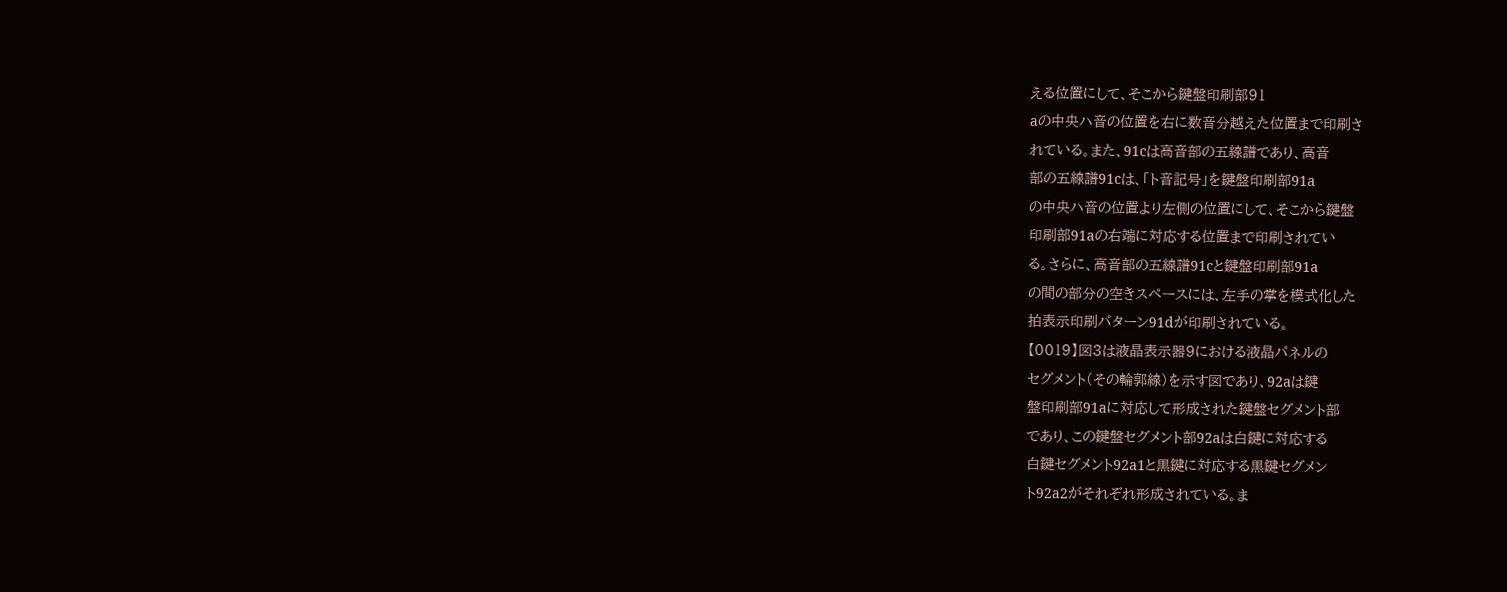える位置にして、そこから鍵盤印刷部91
aの中央ハ音の位置を右に数音分越えた位置まで印刷さ
れている。また、91cは高音部の五線譜であり、高音
部の五線譜91cは、「ト音記号」を鍵盤印刷部91a
の中央ハ音の位置より左側の位置にして、そこから鍵盤
印刷部91aの右端に対応する位置まで印刷されてい
る。さらに、高音部の五線譜91cと鍵盤印刷部91a
の間の部分の空きスペースには、左手の掌を模式化した
拍表示印刷パターン91dが印刷されている。
【0019】図3は液晶表示器9における液晶パネルの
セグメント(その輪郭線)を示す図であり、92aは鍵
盤印刷部91aに対応して形成された鍵盤セグメント部
であり、この鍵盤セグメント部92aは白鍵に対応する
白鍵セグメント92a1と黒鍵に対応する黒鍵セグメン
ト92a2がそれぞれ形成されている。ま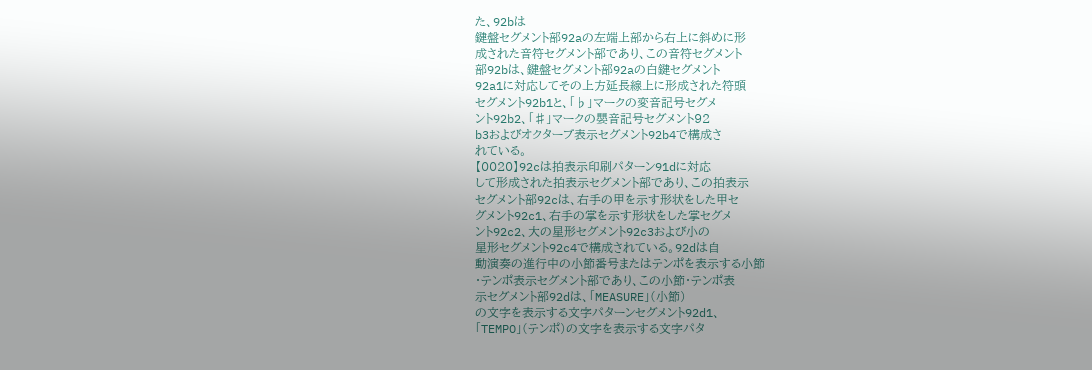た、92bは
鍵盤セグメント部92aの左端上部から右上に斜めに形
成された音符セグメント部であり、この音符セグメント
部92bは、鍵盤セグメント部92aの白鍵セグメント
92a1に対応してその上方延長線上に形成された符頭
セグメント92b1と、「♭」マークの変音記号セグメ
ント92b2、「♯」マークの嬰音記号セグメント92
b3およびオクターブ表示セグメント92b4で構成さ
れている。
【0020】92cは拍表示印刷パターン91dに対応
して形成された拍表示セグメント部であり、この拍表示
セグメント部92cは、右手の甲を示す形状をした甲セ
グメント92c1、右手の掌を示す形状をした掌セグメ
ント92c2、大の星形セグメント92c3および小の
星形セグメント92c4で構成されている。92dは自
動演奏の進行中の小節番号またはテンポを表示する小節
・テンポ表示セグメント部であり、この小節・テンポ表
示セグメント部92dは、「MEASURE」(小節)
の文字を表示する文字パターンセグメント92d1、
「TEMPO」(テンポ)の文字を表示する文字パタ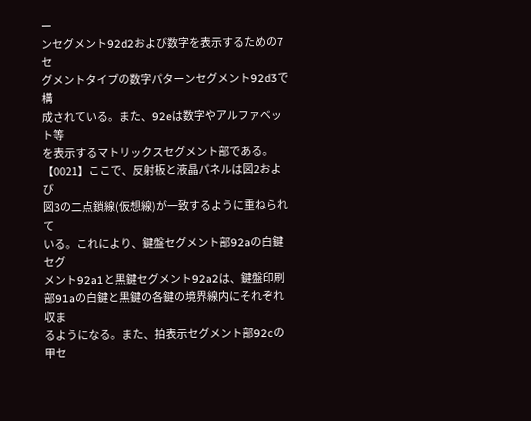ー
ンセグメント92d2および数字を表示するための7セ
グメントタイプの数字パターンセグメント92d3で構
成されている。また、92eは数字やアルファベット等
を表示するマトリックスセグメント部である。
【0021】ここで、反射板と液晶パネルは図2および
図3の二点鎖線(仮想線)が一致するように重ねられて
いる。これにより、鍵盤セグメント部92aの白鍵セグ
メント92a1と黒鍵セグメント92a2は、鍵盤印刷
部91aの白鍵と黒鍵の各鍵の境界線内にそれぞれ収ま
るようになる。また、拍表示セグメント部92cの甲セ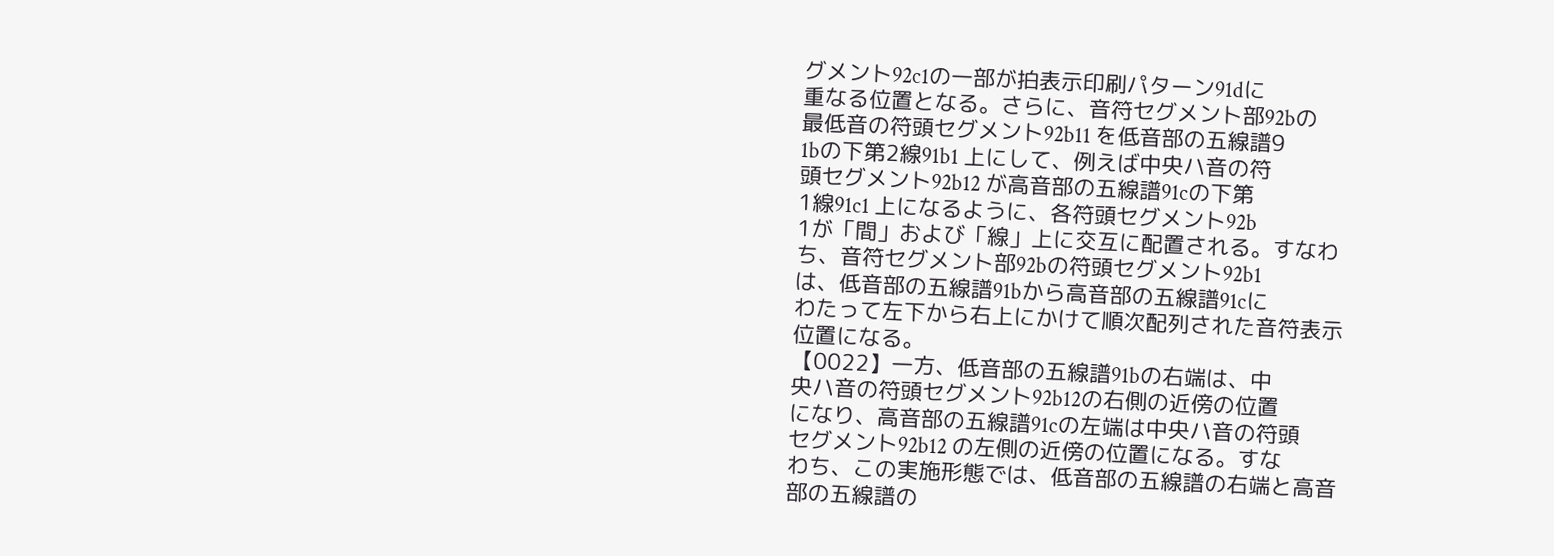グメント92c1の一部が拍表示印刷パターン91dに
重なる位置となる。さらに、音符セグメント部92bの
最低音の符頭セグメント92b11 を低音部の五線譜9
1bの下第2線91b1 上にして、例えば中央ハ音の符
頭セグメント92b12 が高音部の五線譜91cの下第
1線91c1 上になるように、各符頭セグメント92b
1が「間」および「線」上に交互に配置される。すなわ
ち、音符セグメント部92bの符頭セグメント92b1
は、低音部の五線譜91bから高音部の五線譜91cに
わたって左下から右上にかけて順次配列された音符表示
位置になる。
【0022】一方、低音部の五線譜91bの右端は、中
央ハ音の符頭セグメント92b12の右側の近傍の位置
になり、高音部の五線譜91cの左端は中央ハ音の符頭
セグメント92b12 の左側の近傍の位置になる。すな
わち、この実施形態では、低音部の五線譜の右端と高音
部の五線譜の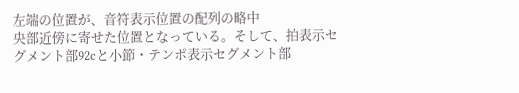左端の位置が、音符表示位置の配列の略中
央部近傍に寄せた位置となっている。そして、拍表示セ
グメント部92cと小節・テンポ表示セグメント部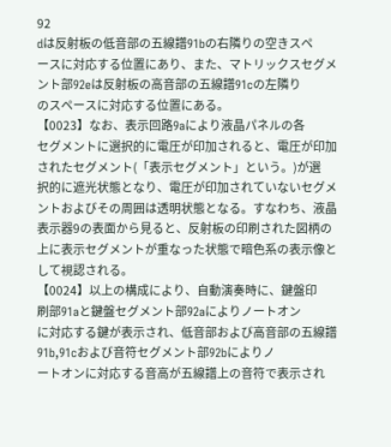92
dは反射板の低音部の五線譜91bの右隣りの空きスペ
ースに対応する位置にあり、また、マトリックスセグメ
ント部92eは反射板の高音部の五線譜91cの左隣り
のスペースに対応する位置にある。
【0023】なお、表示回路9aにより液晶パネルの各
セグメントに選択的に電圧が印加されると、電圧が印加
されたセグメント(「表示セグメント」という。)が選
択的に遮光状態となり、電圧が印加されていないセグメ
ントおよびその周囲は透明状態となる。すなわち、液晶
表示器9の表面から見ると、反射板の印刷された図柄の
上に表示セグメントが重なった状態で暗色系の表示像と
して視認される。
【0024】以上の構成により、自動演奏時に、鍵盤印
刷部91aと鍵盤セグメント部92aによりノートオン
に対応する鍵が表示され、低音部および高音部の五線譜
91b,91cおよび音符セグメント部92bによりノ
ートオンに対応する音高が五線譜上の音符で表示され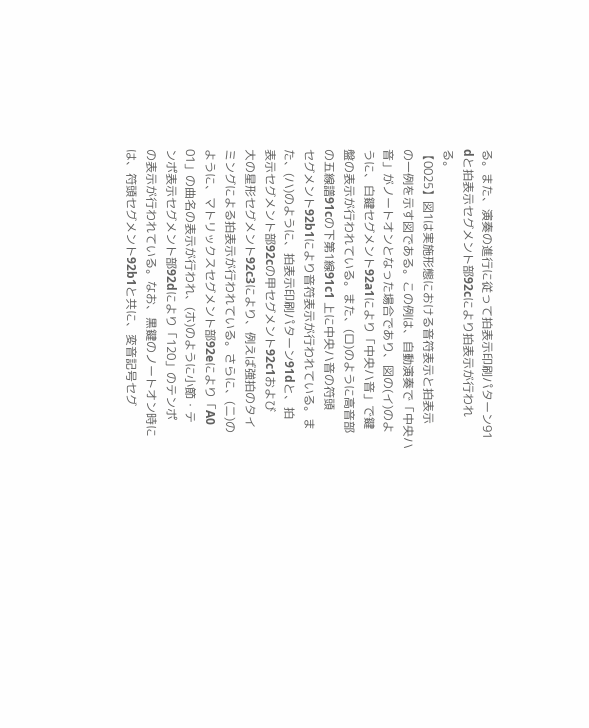る。また、演奏の進行に従って拍表示印刷パターン91
dと拍表示セグメント部92cにより拍表示が行われ
る。
【0025】図1は実施形態における音符表示と拍表示
の一例を示す図である。この例は、自動演奏で「中央ハ
音」がノートオンとなった場合であり、図の(イ)のよ
うに、白鍵セグメント92a1により「中央ハ音」で鍵
盤の表示が行われている。また、(ロ)のように高音部
の五線譜91cの下第1線91c1 上に中央ハ音の符頭
セグメント92b1により音符表示が行われている。ま
た、(ハ)のように、拍表示印刷パターン91dと、拍
表示セグメント部92cの甲セグメント92c1および
大の星形セグメント92c3により、例えば強拍のタイ
ミングによる拍表示が行われている。さらに、(ニ)の
ように、マトリックスセグメント部92eにより「A0
01」の曲名の表示が行われ、(ホ)のように小節・テ
ンポ表示セグメント部92dにより「120」のテンポ
の表示が行われている。なお、黒鍵のノートオン時に
は、符頭セグメント92b1と共に、変音記号セグ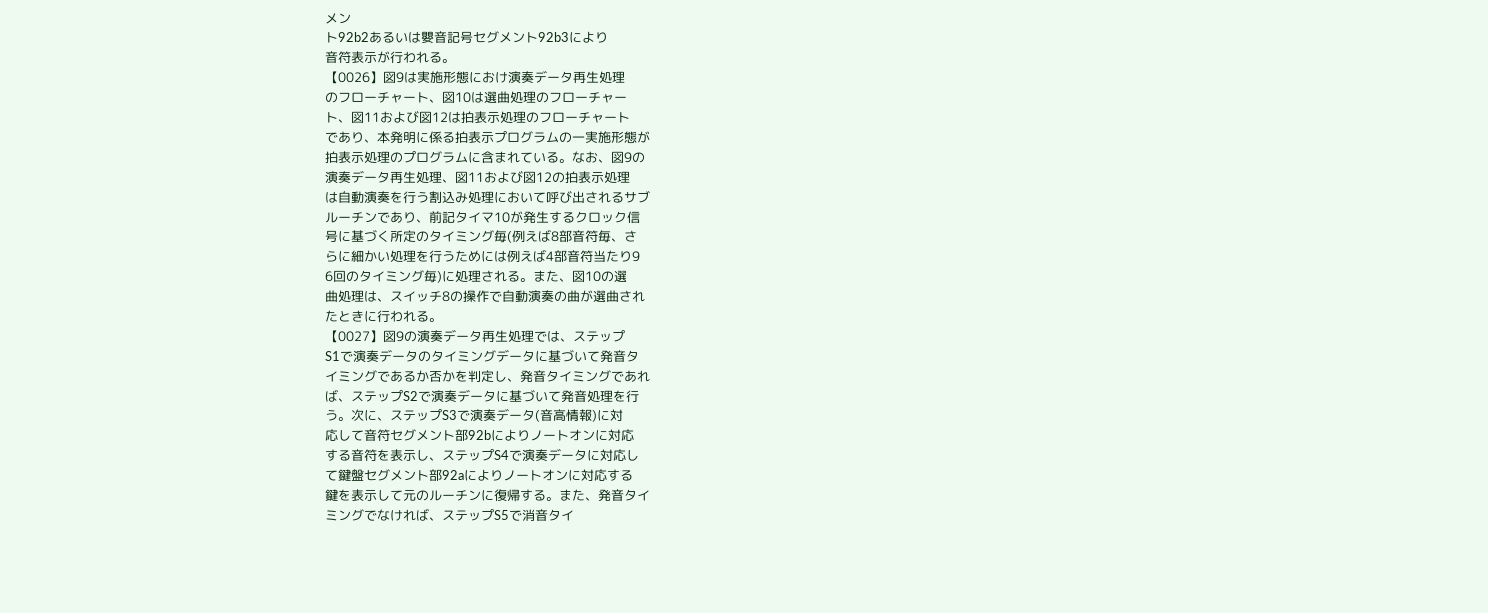メン
ト92b2あるいは嬰音記号セグメント92b3により
音符表示が行われる。
【0026】図9は実施形態におけ演奏データ再生処理
のフローチャート、図10は選曲処理のフローチャー
ト、図11および図12は拍表示処理のフローチャート
であり、本発明に係る拍表示プログラムの一実施形態が
拍表示処理のプログラムに含まれている。なお、図9の
演奏データ再生処理、図11および図12の拍表示処理
は自動演奏を行う割込み処理において呼び出されるサブ
ルーチンであり、前記タイマ10が発生するクロック信
号に基づく所定のタイミング毎(例えば8部音符毎、さ
らに細かい処理を行うためには例えば4部音符当たり9
6回のタイミング毎)に処理される。また、図10の選
曲処理は、スイッチ8の操作で自動演奏の曲が選曲され
たときに行われる。
【0027】図9の演奏データ再生処理では、ステップ
S1で演奏データのタイミングデータに基づいて発音タ
イミングであるか否かを判定し、発音タイミングであれ
ば、ステップS2で演奏データに基づいて発音処理を行
う。次に、ステップS3で演奏データ(音高情報)に対
応して音符セグメント部92bによりノートオンに対応
する音符を表示し、ステップS4で演奏データに対応し
て鍵盤セグメント部92aによりノートオンに対応する
鍵を表示して元のルーチンに復帰する。また、発音タイ
ミングでなければ、ステップS5で消音タイ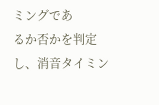ミングであ
るか否かを判定し、消音タイミン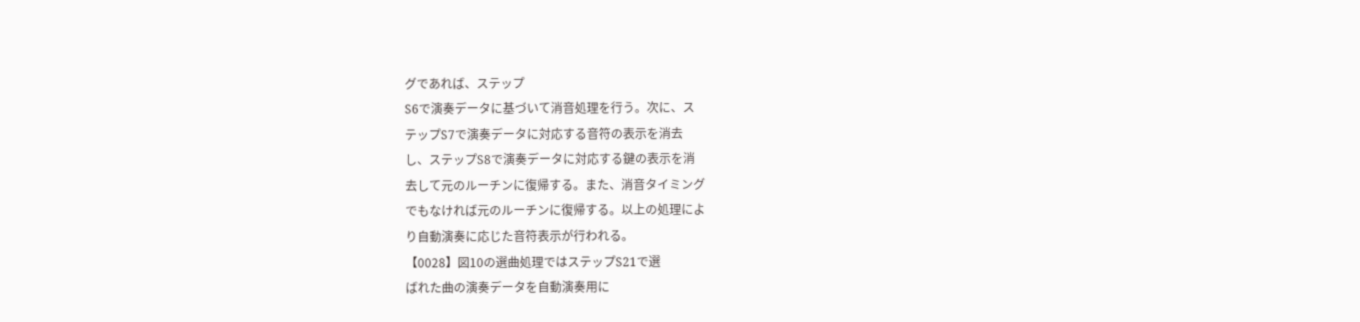グであれば、ステップ
S6で演奏データに基づいて消音処理を行う。次に、ス
テップS7で演奏データに対応する音符の表示を消去
し、ステップS8で演奏データに対応する鍵の表示を消
去して元のルーチンに復帰する。また、消音タイミング
でもなければ元のルーチンに復帰する。以上の処理によ
り自動演奏に応じた音符表示が行われる。
【0028】図10の選曲処理ではステップS21で選
ばれた曲の演奏データを自動演奏用に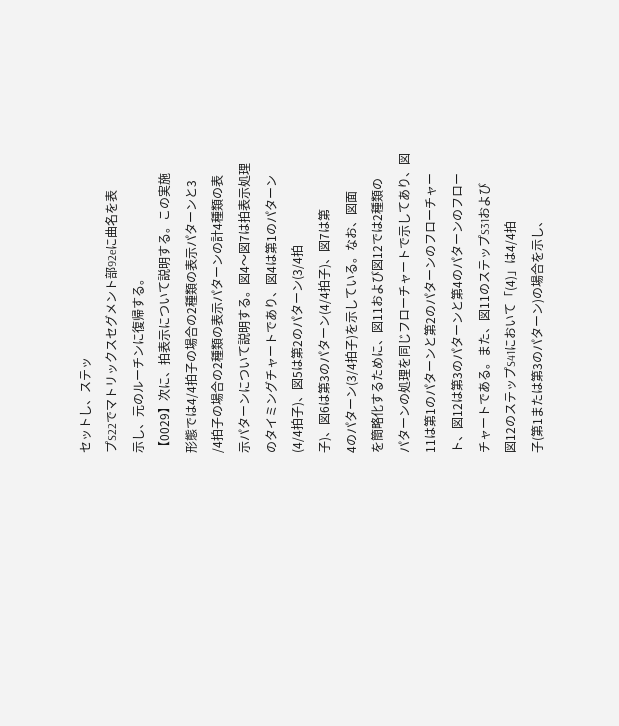セットし、ステッ
プS22でマトリックスセグメント部92eに曲名を表
示し、元のルーチンに復帰する。
【0029】次に、拍表示について説明する。この実施
形態では4/4拍子の場合の2種類の表示パターンと3
/4拍子の場合の2種類の表示パターンの計4種類の表
示パターンについて説明する。図4〜図7は拍表示処理
のタイミングチャートであり、図4は第1のパターン
(4/4拍子)、図5は第2のパターン(3/4拍
子)、図6は第3のパターン(4/4拍子)、図7は第
4のパターン(3/4拍子)を示している。なお、図面
を簡略化するために、図11および図12では2種類の
パターンの処理を同じフローチャートで示してあり、図
11は第1のパターンと第2のパターンのフローチャー
ト、図12は第3のパターンと第4のパターンのフロー
チャートである。また、図11のステップS31および
図12のステップS41において「(4)」は4/4拍
子(第1または第3のパターン)の場合を示し、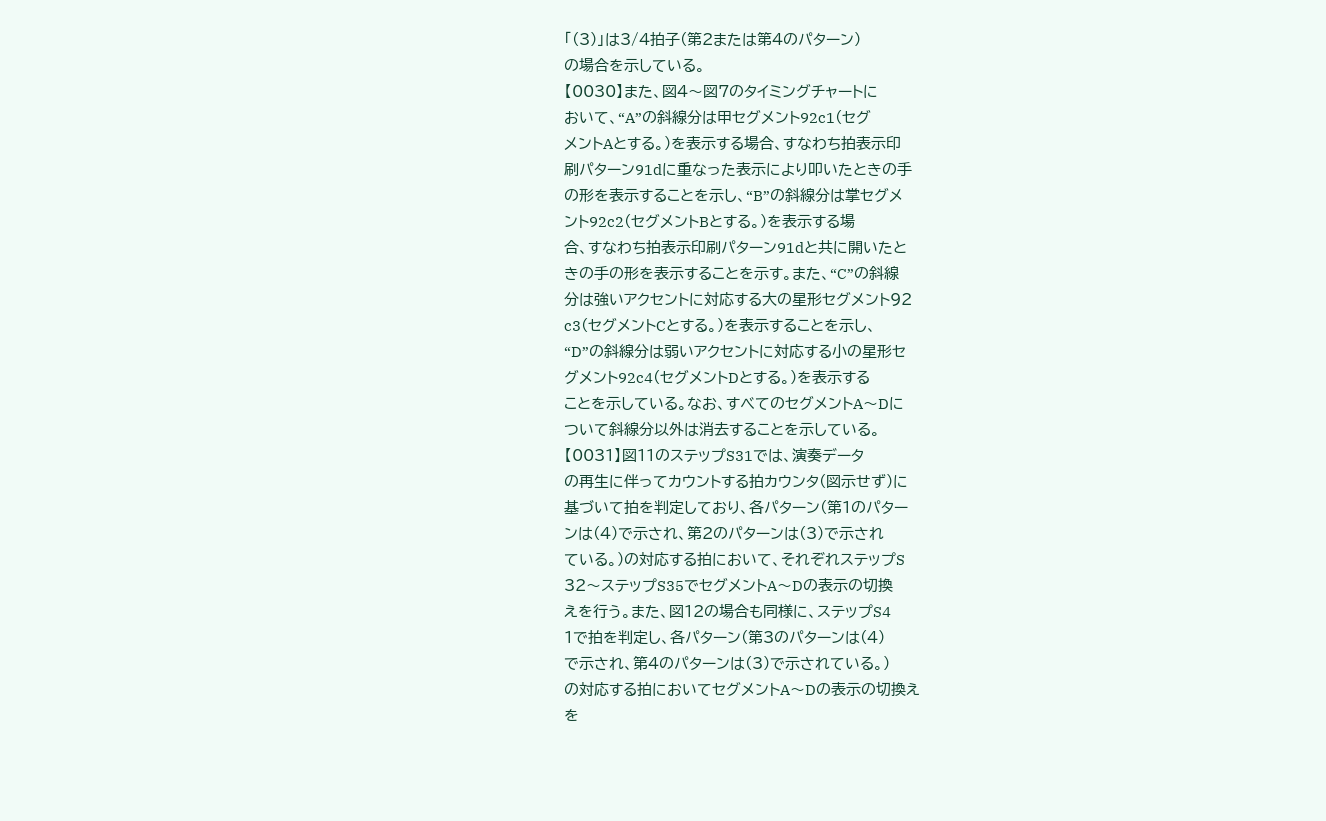「(3)」は3/4拍子(第2または第4のパターン)
の場合を示している。
【0030】また、図4〜図7のタイミングチャートに
おいて、“A”の斜線分は甲セグメント92c1(セグ
メントAとする。)を表示する場合、すなわち拍表示印
刷パターン91dに重なった表示により叩いたときの手
の形を表示することを示し、“B”の斜線分は掌セグメ
ント92c2(セグメントBとする。)を表示する場
合、すなわち拍表示印刷パターン91dと共に開いたと
きの手の形を表示することを示す。また、“C”の斜線
分は強いアクセントに対応する大の星形セグメント92
c3(セグメントCとする。)を表示することを示し、
“D”の斜線分は弱いアクセントに対応する小の星形セ
グメント92c4(セグメントDとする。)を表示する
ことを示している。なお、すべてのセグメントA〜Dに
ついて斜線分以外は消去することを示している。
【0031】図11のステップS31では、演奏データ
の再生に伴ってカウントする拍カウンタ(図示せず)に
基づいて拍を判定しており、各パターン(第1のパター
ンは(4)で示され、第2のパターンは(3)で示され
ている。)の対応する拍において、それぞれステップS
32〜ステップS35でセグメントA〜Dの表示の切換
えを行う。また、図12の場合も同様に、ステップS4
1で拍を判定し、各パターン(第3のパターンは(4)
で示され、第4のパターンは(3)で示されている。)
の対応する拍においてセグメントA〜Dの表示の切換え
を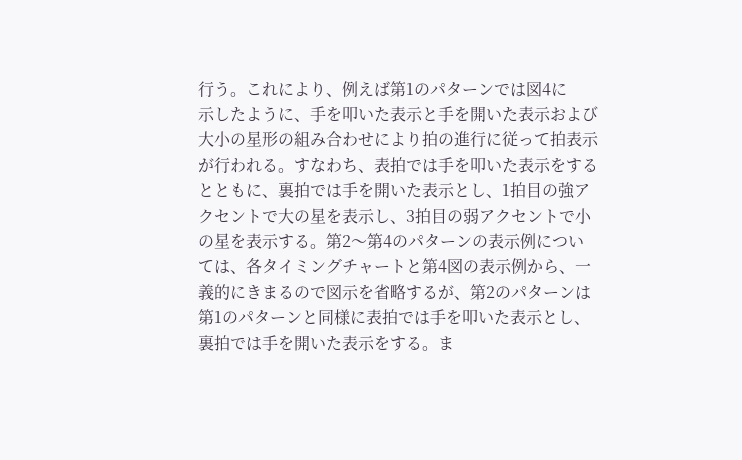行う。これにより、例えば第1のパターンでは図4に
示したように、手を叩いた表示と手を開いた表示および
大小の星形の組み合わせにより拍の進行に従って拍表示
が行われる。すなわち、表拍では手を叩いた表示をする
とともに、裏拍では手を開いた表示とし、1拍目の強ア
クセントで大の星を表示し、3拍目の弱アクセントで小
の星を表示する。第2〜第4のパターンの表示例につい
ては、各タイミングチャートと第4図の表示例から、一
義的にきまるので図示を省略するが、第2のパターンは
第1のパターンと同様に表拍では手を叩いた表示とし、
裏拍では手を開いた表示をする。ま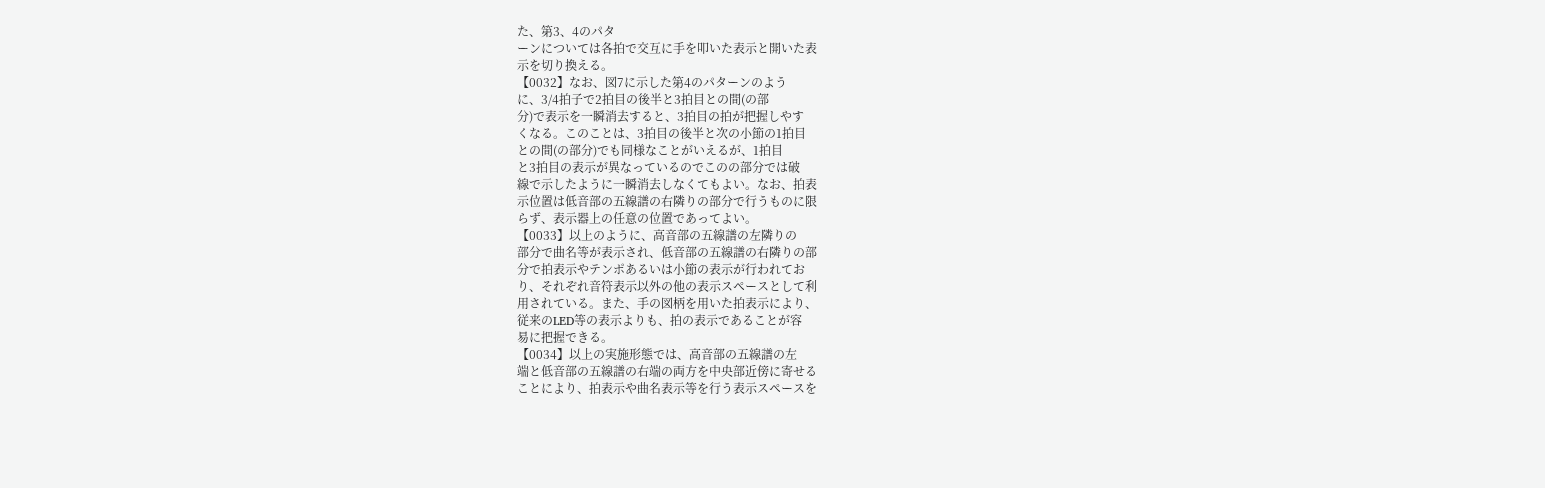た、第3、4のパタ
ーンについては各拍で交互に手を叩いた表示と開いた表
示を切り換える。
【0032】なお、図7に示した第4のパターンのよう
に、3/4拍子で2拍目の後半と3拍目との間(の部
分)で表示を一瞬消去すると、3拍目の拍が把握しやす
くなる。このことは、3拍目の後半と次の小節の1拍目
との間(の部分)でも同様なことがいえるが、1拍目
と3拍目の表示が異なっているのでこのの部分では破
線で示したように一瞬消去しなくてもよい。なお、拍表
示位置は低音部の五線譜の右隣りの部分で行うものに限
らず、表示器上の任意の位置であってよい。
【0033】以上のように、高音部の五線譜の左隣りの
部分で曲名等が表示され、低音部の五線譜の右隣りの部
分で拍表示やテンポあるいは小節の表示が行われてお
り、それぞれ音符表示以外の他の表示スペースとして利
用されている。また、手の図柄を用いた拍表示により、
従来のLED等の表示よりも、拍の表示であることが容
易に把握できる。
【0034】以上の実施形態では、高音部の五線譜の左
端と低音部の五線譜の右端の両方を中央部近傍に寄せる
ことにより、拍表示や曲名表示等を行う表示スペースを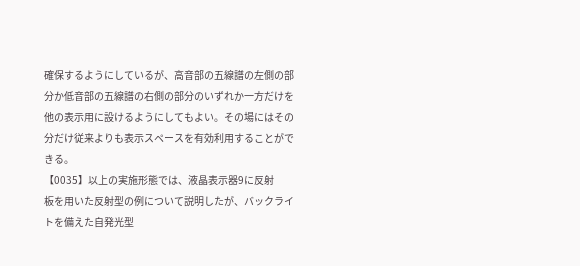確保するようにしているが、高音部の五線譜の左側の部
分か低音部の五線譜の右側の部分のいずれか一方だけを
他の表示用に設けるようにしてもよい。その場にはその
分だけ従来よりも表示スペースを有効利用することがで
きる。
【0035】以上の実施形態では、液晶表示器9に反射
板を用いた反射型の例について説明したが、バックライ
トを備えた自発光型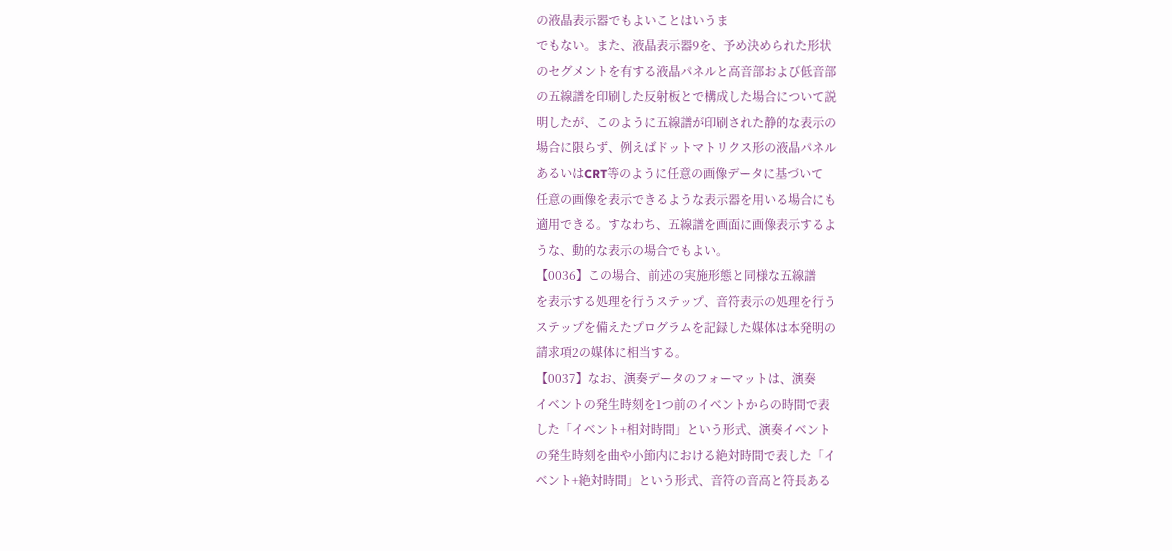の液晶表示器でもよいことはいうま
でもない。また、液晶表示器9を、予め決められた形状
のセグメントを有する液晶パネルと高音部および低音部
の五線譜を印刷した反射板とで構成した場合について説
明したが、このように五線譜が印刷された静的な表示の
場合に限らず、例えばドットマトリクス形の液晶パネル
あるいはCRT等のように任意の画像データに基づいて
任意の画像を表示できるような表示器を用いる場合にも
適用できる。すなわち、五線譜を画面に画像表示するよ
うな、動的な表示の場合でもよい。
【0036】この場合、前述の実施形態と同様な五線譜
を表示する処理を行うステップ、音符表示の処理を行う
ステップを備えたプログラムを記録した媒体は本発明の
請求項2の媒体に相当する。
【0037】なお、演奏データのフォーマットは、演奏
イベントの発生時刻を1つ前のイベントからの時間で表
した「イベント+相対時間」という形式、演奏イベント
の発生時刻を曲や小節内における絶対時間で表した「イ
ベント+絶対時間」という形式、音符の音高と符長ある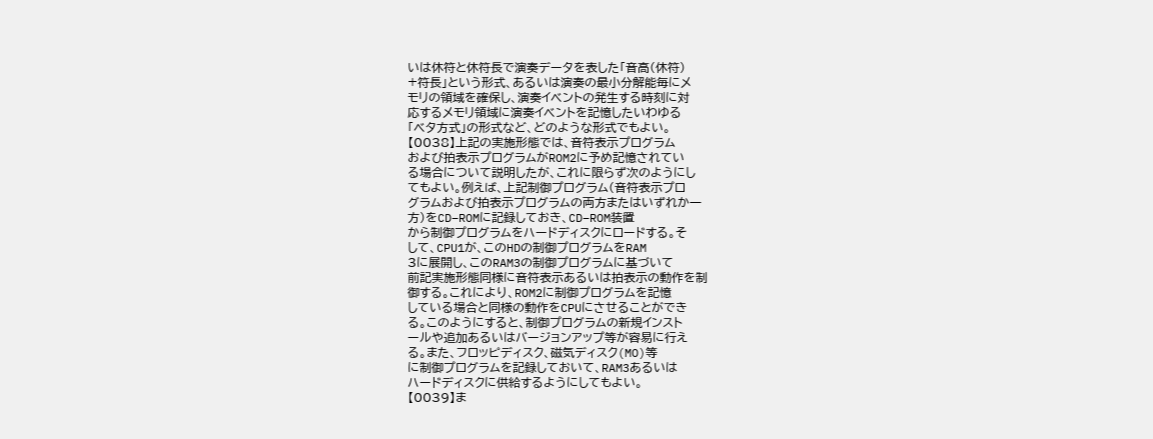いは休符と休符長で演奏データを表した「音高(休符)
+符長」という形式、あるいは演奏の最小分解能毎にメ
モリの領域を確保し、演奏イベントの発生する時刻に対
応するメモリ領域に演奏イベントを記憶したいわゆる
「ベタ方式」の形式など、どのような形式でもよい。
【0038】上記の実施形態では、音符表示プログラム
および拍表示プログラムがROM2に予め記憶されてい
る場合について説明したが、これに限らず次のようにし
てもよい。例えば、上記制御プログラム(音符表示プロ
グラムおよび拍表示プログラムの両方またはいずれか一
方)をCD−ROMに記録しておき、CD−ROM装置
から制御プログラムをハードディスクにロードする。そ
して、CPU1が、このHDの制御プログラムをRAM
3に展開し、このRAM3の制御プログラムに基づいて
前記実施形態同様に音符表示あるいは拍表示の動作を制
御する。これにより、ROM2に制御プログラムを記憶
している場合と同様の動作をCPUにさせることができ
る。このようにすると、制御プログラムの新規インスト
ールや追加あるいはバージョンアップ等が容易に行え
る。また、フロッピディスク、磁気ディスク(MO)等
に制御プログラムを記録しておいて、RAM3あるいは
ハードディスクに供給するようにしてもよい。
【0039】ま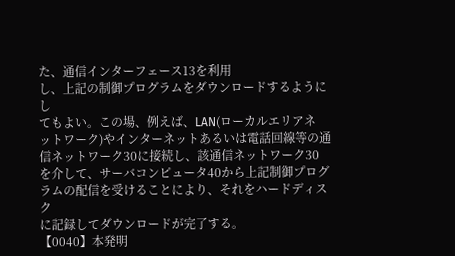た、通信インターフェース13を利用
し、上記の制御プログラムをダウンロードするようにし
てもよい。この場、例えば、LAN(ローカルエリアネ
ットワーク)やインターネットあるいは電話回線等の通
信ネットワーク30に接続し、該通信ネットワーク30
を介して、サーバコンピュータ40から上記制御プログ
ラムの配信を受けることにより、それをハードディスク
に記録してダウンロードが完了する。
【0040】本発明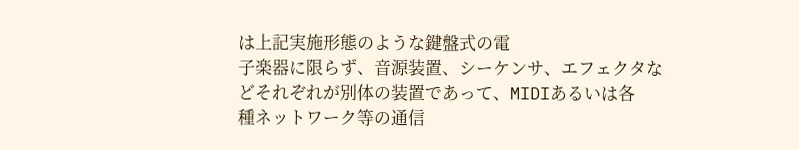は上記実施形態のような鍵盤式の電
子楽器に限らず、音源装置、シーケンサ、エフェクタな
どそれぞれが別体の装置であって、MIDIあるいは各
種ネットワーク等の通信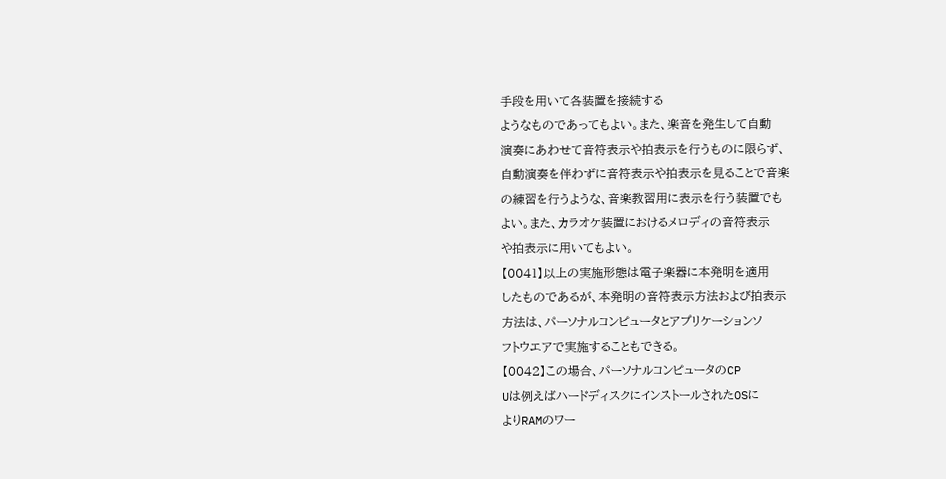手段を用いて各装置を接続する
ようなものであってもよい。また、楽音を発生して自動
演奏にあわせて音符表示や拍表示を行うものに限らず、
自動演奏を伴わずに音符表示や拍表示を見ることで音楽
の練習を行うような、音楽教習用に表示を行う装置でも
よい。また、カラオケ装置におけるメロディの音符表示
や拍表示に用いてもよい。
【0041】以上の実施形態は電子楽器に本発明を適用
したものであるが、本発明の音符表示方法および拍表示
方法は、パーソナルコンピュータとアプリケーションソ
フトウエアで実施することもできる。
【0042】この場合、パーソナルコンピュータのCP
Uは例えばハードディスクにインストールされたOSに
よりRAMのワー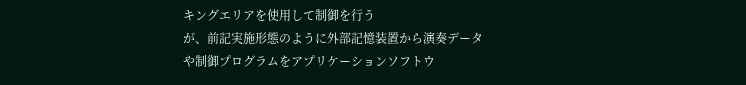キングエリアを使用して制御を行う
が、前記実施形態のように外部記憶装置から演奏データ
や制御プログラムをアプリケーションソフトウ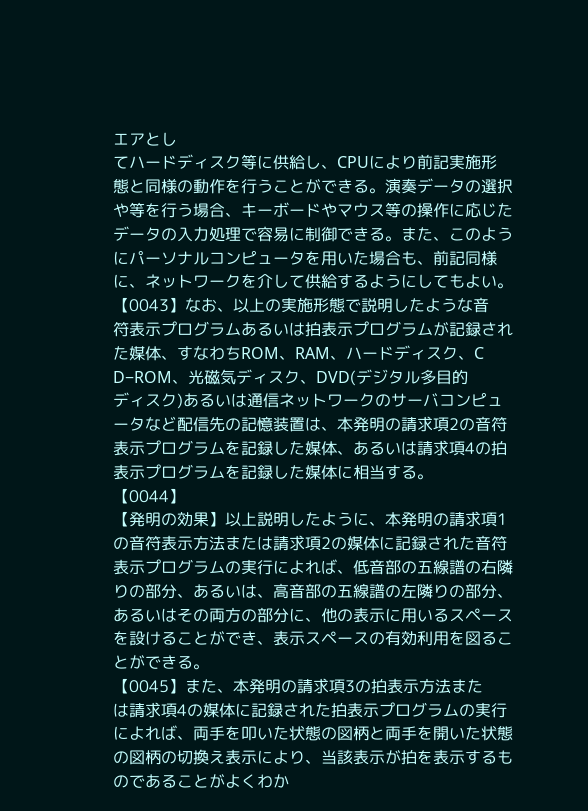エアとし
てハードディスク等に供給し、CPUにより前記実施形
態と同様の動作を行うことができる。演奏データの選択
や等を行う場合、キーボードやマウス等の操作に応じた
データの入力処理で容易に制御できる。また、このよう
にパーソナルコンピュータを用いた場合も、前記同様
に、ネットワークを介して供給するようにしてもよい。
【0043】なお、以上の実施形態で説明したような音
符表示プログラムあるいは拍表示プログラムが記録され
た媒体、すなわちROM、RAM、ハードディスク、C
D−ROM、光磁気ディスク、DVD(デジタル多目的
ディスク)あるいは通信ネットワークのサーバコンピュ
ータなど配信先の記憶装置は、本発明の請求項2の音符
表示プログラムを記録した媒体、あるいは請求項4の拍
表示プログラムを記録した媒体に相当する。
【0044】
【発明の効果】以上説明したように、本発明の請求項1
の音符表示方法または請求項2の媒体に記録された音符
表示プログラムの実行によれば、低音部の五線譜の右隣
りの部分、あるいは、高音部の五線譜の左隣りの部分、
あるいはその両方の部分に、他の表示に用いるスペース
を設けることができ、表示スペースの有効利用を図るこ
とができる。
【0045】また、本発明の請求項3の拍表示方法また
は請求項4の媒体に記録された拍表示プログラムの実行
によれば、両手を叩いた状態の図柄と両手を開いた状態
の図柄の切換え表示により、当該表示が拍を表示するも
のであることがよくわか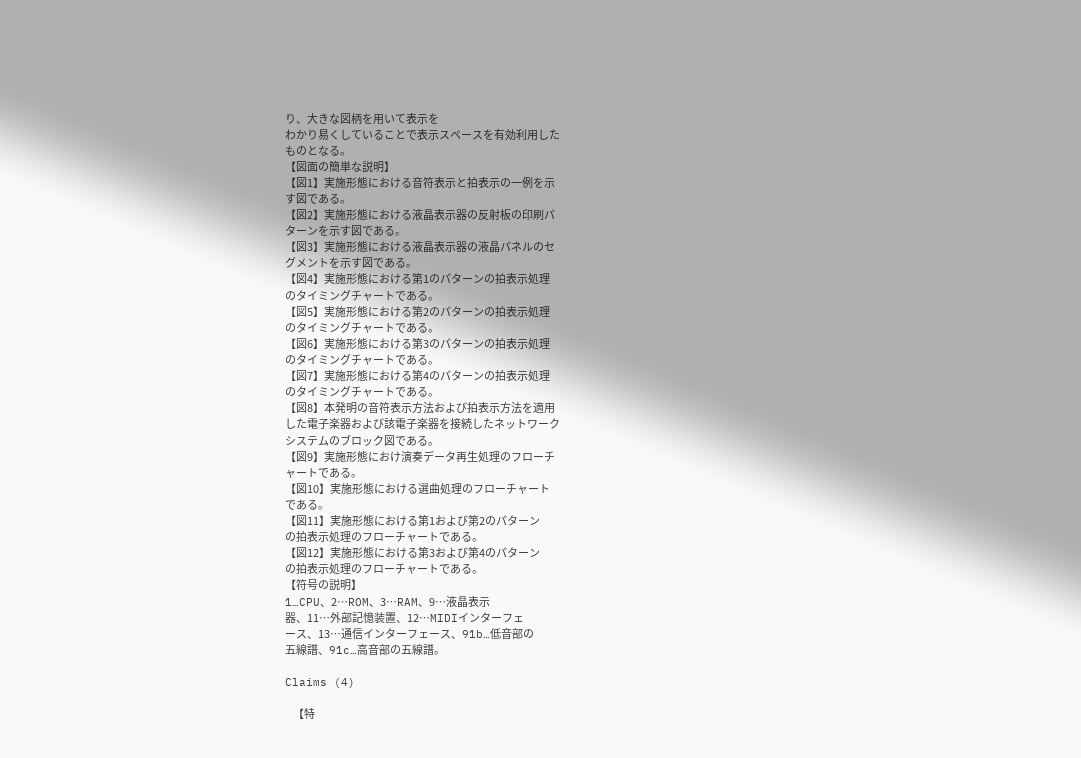り、大きな図柄を用いて表示を
わかり易くしていることで表示スペースを有効利用した
ものとなる。
【図面の簡単な説明】
【図1】実施形態における音符表示と拍表示の一例を示
す図である。
【図2】実施形態における液晶表示器の反射板の印刷パ
ターンを示す図である。
【図3】実施形態における液晶表示器の液晶パネルのセ
グメントを示す図である。
【図4】実施形態における第1のパターンの拍表示処理
のタイミングチャートである。
【図5】実施形態における第2のパターンの拍表示処理
のタイミングチャートである。
【図6】実施形態における第3のパターンの拍表示処理
のタイミングチャートである。
【図7】実施形態における第4のパターンの拍表示処理
のタイミングチャートである。
【図8】本発明の音符表示方法および拍表示方法を適用
した電子楽器および該電子楽器を接続したネットワーク
システムのブロック図である。
【図9】実施形態におけ演奏データ再生処理のフローチ
ャートである。
【図10】実施形態における選曲処理のフローチャート
である。
【図11】実施形態における第1および第2のパターン
の拍表示処理のフローチャートである。
【図12】実施形態における第3および第4のパターン
の拍表示処理のフローチャートである。
【符号の説明】
1…CPU、2…ROM、3…RAM、9…液晶表示
器、11…外部記憶装置、12…MIDIインターフェ
ース、13…通信インターフェース、91b…低音部の
五線譜、91c…高音部の五線譜。

Claims (4)

    【特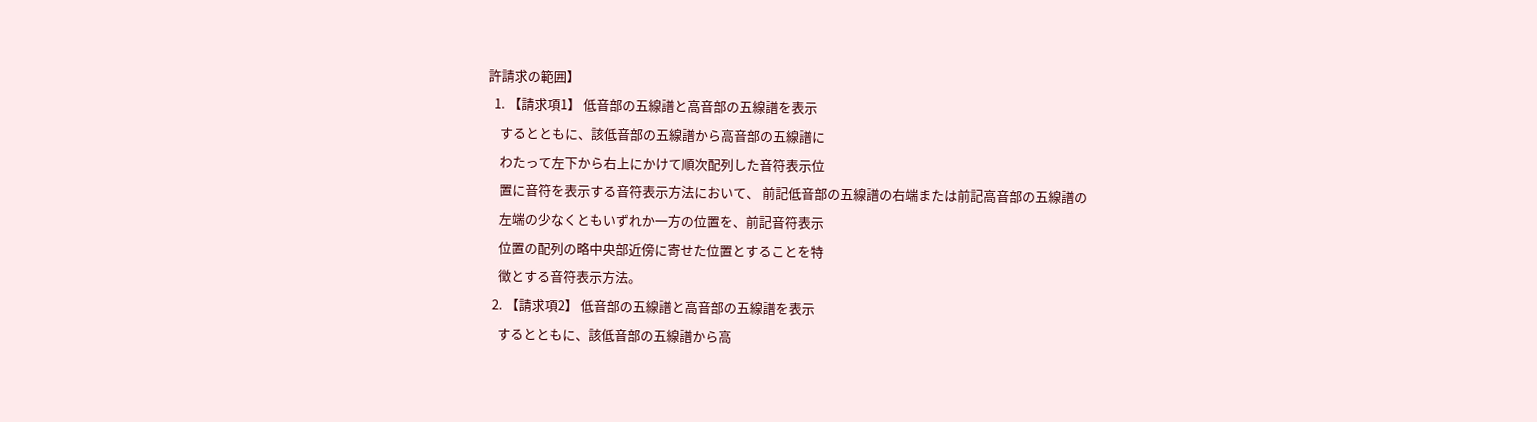許請求の範囲】
  1. 【請求項1】 低音部の五線譜と高音部の五線譜を表示
    するとともに、該低音部の五線譜から高音部の五線譜に
    わたって左下から右上にかけて順次配列した音符表示位
    置に音符を表示する音符表示方法において、 前記低音部の五線譜の右端または前記高音部の五線譜の
    左端の少なくともいずれか一方の位置を、前記音符表示
    位置の配列の略中央部近傍に寄せた位置とすることを特
    徴とする音符表示方法。
  2. 【請求項2】 低音部の五線譜と高音部の五線譜を表示
    するとともに、該低音部の五線譜から高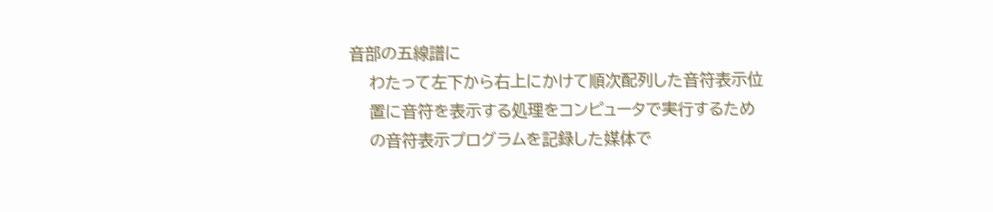音部の五線譜に
    わたって左下から右上にかけて順次配列した音符表示位
    置に音符を表示する処理をコンピュータで実行するため
    の音符表示プログラムを記録した媒体で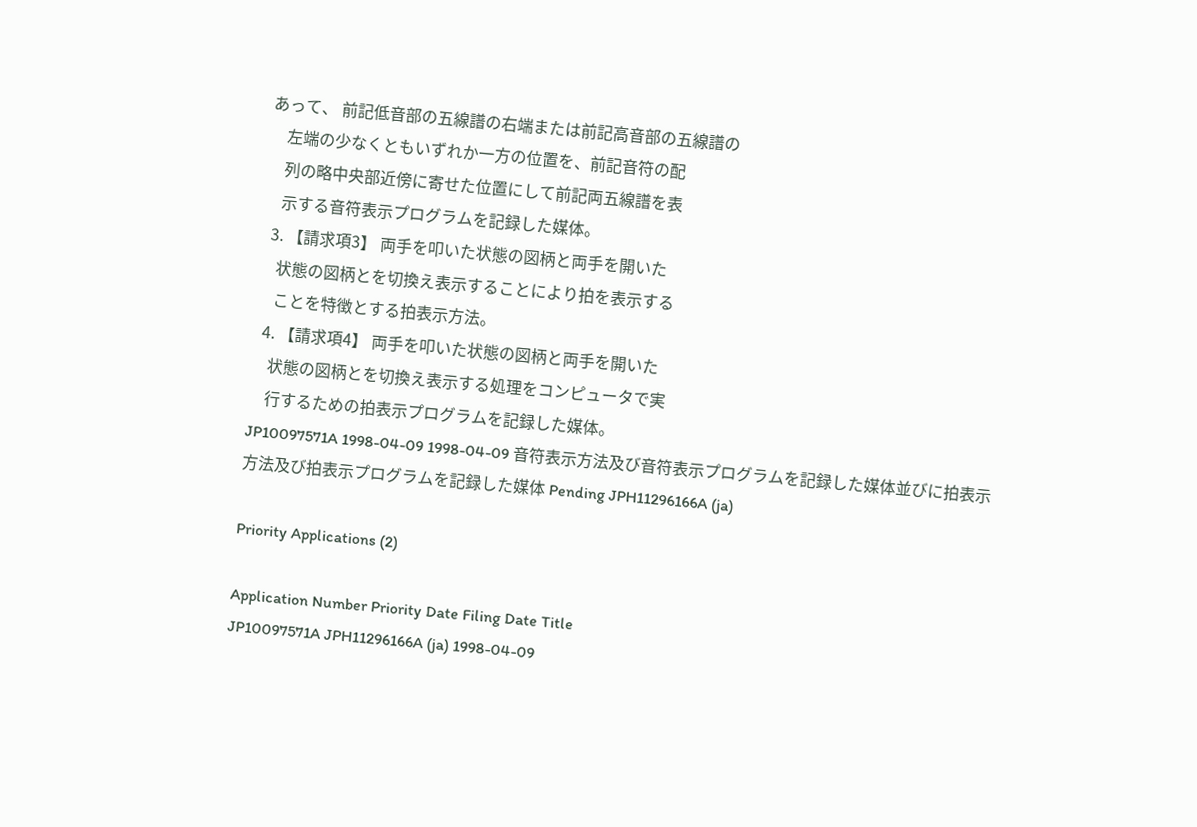あって、 前記低音部の五線譜の右端または前記高音部の五線譜の
    左端の少なくともいずれか一方の位置を、前記音符の配
    列の略中央部近傍に寄せた位置にして前記両五線譜を表
    示する音符表示プログラムを記録した媒体。
  3. 【請求項3】 両手を叩いた状態の図柄と両手を開いた
    状態の図柄とを切換え表示することにより拍を表示する
    ことを特徴とする拍表示方法。
  4. 【請求項4】 両手を叩いた状態の図柄と両手を開いた
    状態の図柄とを切換え表示する処理をコンピュータで実
    行するための拍表示プログラムを記録した媒体。
JP10097571A 1998-04-09 1998-04-09 音符表示方法及び音符表示プログラムを記録した媒体並びに拍表示方法及び拍表示プログラムを記録した媒体 Pending JPH11296166A (ja)

Priority Applications (2)

Application Number Priority Date Filing Date Title
JP10097571A JPH11296166A (ja) 1998-04-09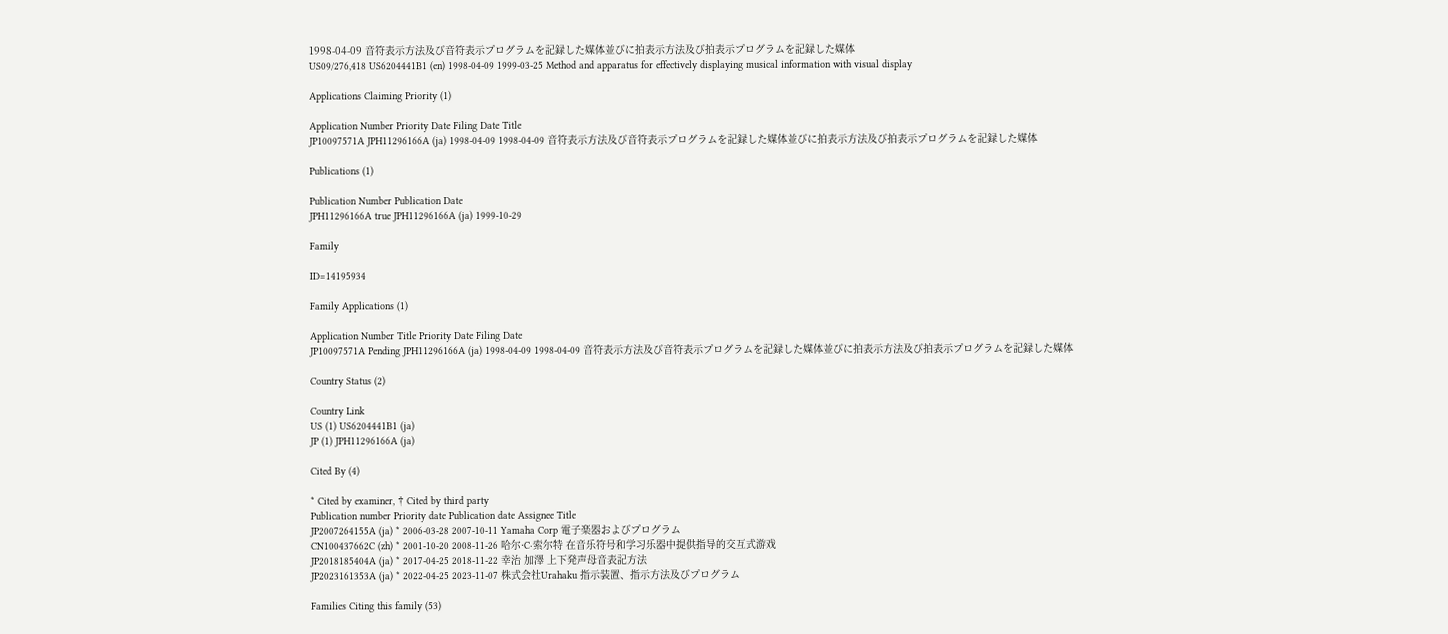1998-04-09 音符表示方法及び音符表示プログラムを記録した媒体並びに拍表示方法及び拍表示プログラムを記録した媒体
US09/276,418 US6204441B1 (en) 1998-04-09 1999-03-25 Method and apparatus for effectively displaying musical information with visual display

Applications Claiming Priority (1)

Application Number Priority Date Filing Date Title
JP10097571A JPH11296166A (ja) 1998-04-09 1998-04-09 音符表示方法及び音符表示プログラムを記録した媒体並びに拍表示方法及び拍表示プログラムを記録した媒体

Publications (1)

Publication Number Publication Date
JPH11296166A true JPH11296166A (ja) 1999-10-29

Family

ID=14195934

Family Applications (1)

Application Number Title Priority Date Filing Date
JP10097571A Pending JPH11296166A (ja) 1998-04-09 1998-04-09 音符表示方法及び音符表示プログラムを記録した媒体並びに拍表示方法及び拍表示プログラムを記録した媒体

Country Status (2)

Country Link
US (1) US6204441B1 (ja)
JP (1) JPH11296166A (ja)

Cited By (4)

* Cited by examiner, † Cited by third party
Publication number Priority date Publication date Assignee Title
JP2007264155A (ja) * 2006-03-28 2007-10-11 Yamaha Corp 電子楽器およびプログラム
CN100437662C (zh) * 2001-10-20 2008-11-26 哈尔·C·索尔特 在音乐符号和学习乐器中提供指导的交互式游戏
JP2018185404A (ja) * 2017-04-25 2018-11-22 幸治 加澤 上下発声母音表記方法
JP2023161353A (ja) * 2022-04-25 2023-11-07 株式会社Urahaku 指示装置、指示方法及びプログラム

Families Citing this family (53)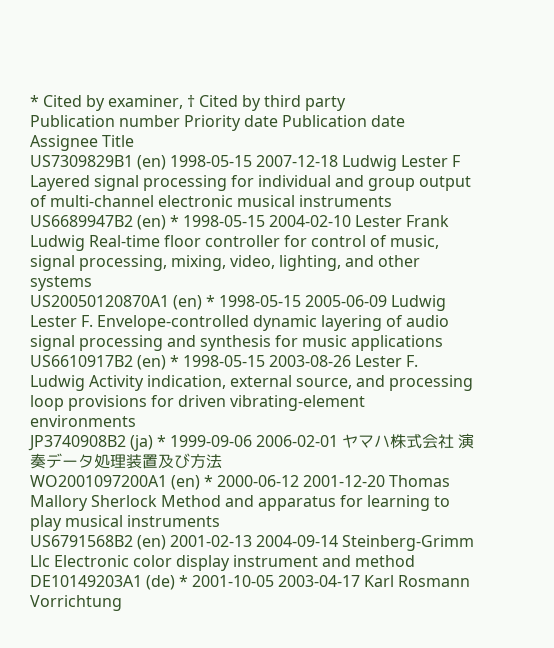* Cited by examiner, † Cited by third party
Publication number Priority date Publication date Assignee Title
US7309829B1 (en) 1998-05-15 2007-12-18 Ludwig Lester F Layered signal processing for individual and group output of multi-channel electronic musical instruments
US6689947B2 (en) * 1998-05-15 2004-02-10 Lester Frank Ludwig Real-time floor controller for control of music, signal processing, mixing, video, lighting, and other systems
US20050120870A1 (en) * 1998-05-15 2005-06-09 Ludwig Lester F. Envelope-controlled dynamic layering of audio signal processing and synthesis for music applications
US6610917B2 (en) * 1998-05-15 2003-08-26 Lester F. Ludwig Activity indication, external source, and processing loop provisions for driven vibrating-element environments
JP3740908B2 (ja) * 1999-09-06 2006-02-01 ヤマハ株式会社 演奏データ処理装置及び方法
WO2001097200A1 (en) * 2000-06-12 2001-12-20 Thomas Mallory Sherlock Method and apparatus for learning to play musical instruments
US6791568B2 (en) 2001-02-13 2004-09-14 Steinberg-Grimm Llc Electronic color display instrument and method
DE10149203A1 (de) * 2001-10-05 2003-04-17 Karl Rosmann Vorrichtung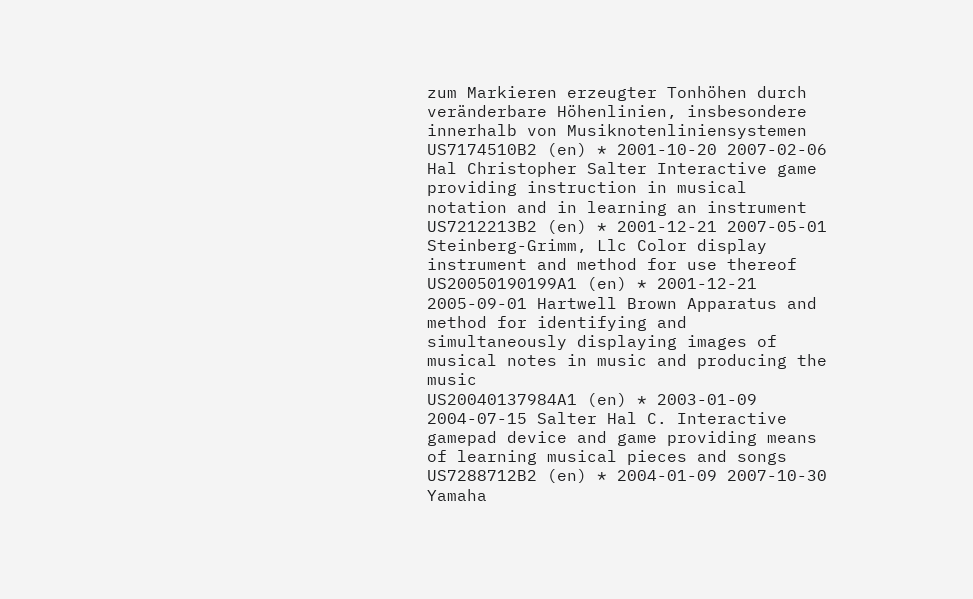zum Markieren erzeugter Tonhöhen durch veränderbare Höhenlinien, insbesondere innerhalb von Musiknotenliniensystemen
US7174510B2 (en) * 2001-10-20 2007-02-06 Hal Christopher Salter Interactive game providing instruction in musical notation and in learning an instrument
US7212213B2 (en) * 2001-12-21 2007-05-01 Steinberg-Grimm, Llc Color display instrument and method for use thereof
US20050190199A1 (en) * 2001-12-21 2005-09-01 Hartwell Brown Apparatus and method for identifying and simultaneously displaying images of musical notes in music and producing the music
US20040137984A1 (en) * 2003-01-09 2004-07-15 Salter Hal C. Interactive gamepad device and game providing means of learning musical pieces and songs
US7288712B2 (en) * 2004-01-09 2007-10-30 Yamaha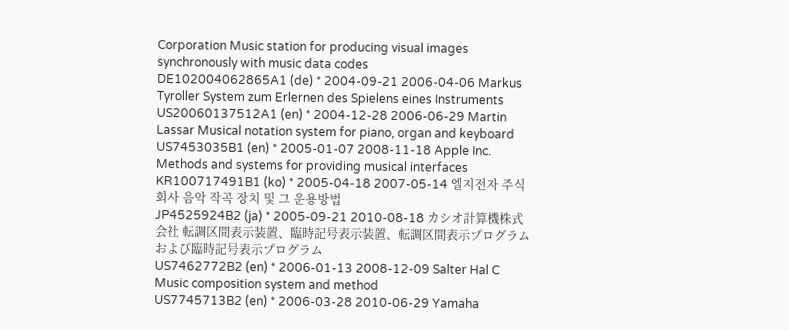Corporation Music station for producing visual images synchronously with music data codes
DE102004062865A1 (de) * 2004-09-21 2006-04-06 Markus Tyroller System zum Erlernen des Spielens eines Instruments
US20060137512A1 (en) * 2004-12-28 2006-06-29 Martin Lassar Musical notation system for piano, organ and keyboard
US7453035B1 (en) * 2005-01-07 2008-11-18 Apple Inc. Methods and systems for providing musical interfaces
KR100717491B1 (ko) * 2005-04-18 2007-05-14 엘지전자 주식회사 음악 작곡 장치 및 그 운용방법
JP4525924B2 (ja) * 2005-09-21 2010-08-18 カシオ計算機株式会社 転調区間表示装置、臨時記号表示装置、転調区間表示プログラムおよび臨時記号表示プログラム
US7462772B2 (en) * 2006-01-13 2008-12-09 Salter Hal C Music composition system and method
US7745713B2 (en) * 2006-03-28 2010-06-29 Yamaha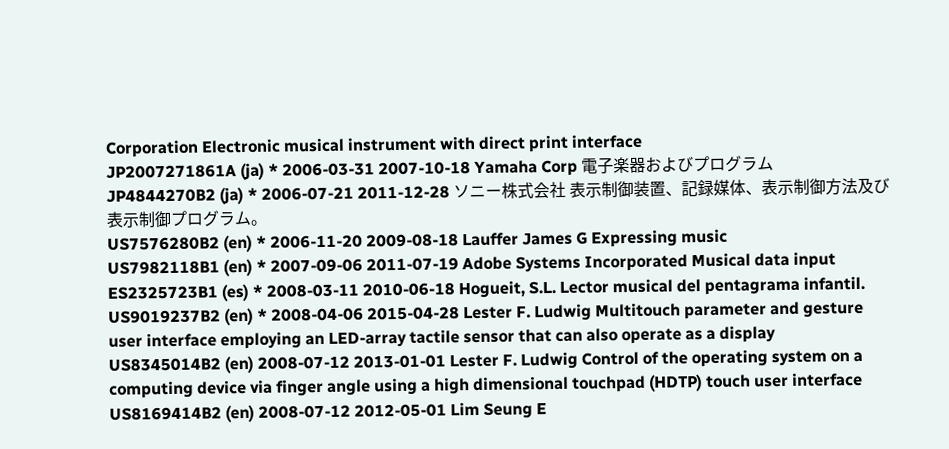Corporation Electronic musical instrument with direct print interface
JP2007271861A (ja) * 2006-03-31 2007-10-18 Yamaha Corp 電子楽器およびプログラム
JP4844270B2 (ja) * 2006-07-21 2011-12-28 ソニー株式会社 表示制御装置、記録媒体、表示制御方法及び表示制御プログラム。
US7576280B2 (en) * 2006-11-20 2009-08-18 Lauffer James G Expressing music
US7982118B1 (en) * 2007-09-06 2011-07-19 Adobe Systems Incorporated Musical data input
ES2325723B1 (es) * 2008-03-11 2010-06-18 Hogueit, S.L. Lector musical del pentagrama infantil.
US9019237B2 (en) * 2008-04-06 2015-04-28 Lester F. Ludwig Multitouch parameter and gesture user interface employing an LED-array tactile sensor that can also operate as a display
US8345014B2 (en) 2008-07-12 2013-01-01 Lester F. Ludwig Control of the operating system on a computing device via finger angle using a high dimensional touchpad (HDTP) touch user interface
US8169414B2 (en) 2008-07-12 2012-05-01 Lim Seung E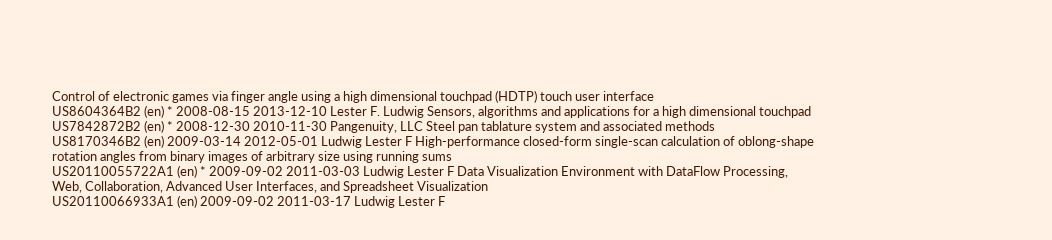Control of electronic games via finger angle using a high dimensional touchpad (HDTP) touch user interface
US8604364B2 (en) * 2008-08-15 2013-12-10 Lester F. Ludwig Sensors, algorithms and applications for a high dimensional touchpad
US7842872B2 (en) * 2008-12-30 2010-11-30 Pangenuity, LLC Steel pan tablature system and associated methods
US8170346B2 (en) 2009-03-14 2012-05-01 Ludwig Lester F High-performance closed-form single-scan calculation of oblong-shape rotation angles from binary images of arbitrary size using running sums
US20110055722A1 (en) * 2009-09-02 2011-03-03 Ludwig Lester F Data Visualization Environment with DataFlow Processing, Web, Collaboration, Advanced User Interfaces, and Spreadsheet Visualization
US20110066933A1 (en) 2009-09-02 2011-03-17 Ludwig Lester F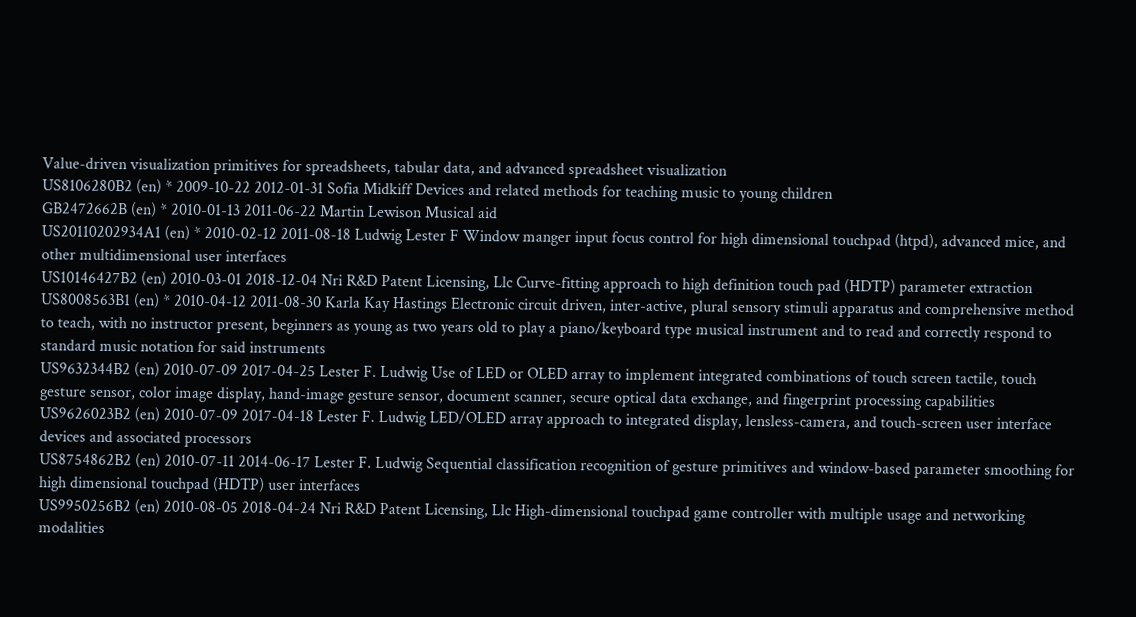Value-driven visualization primitives for spreadsheets, tabular data, and advanced spreadsheet visualization
US8106280B2 (en) * 2009-10-22 2012-01-31 Sofia Midkiff Devices and related methods for teaching music to young children
GB2472662B (en) * 2010-01-13 2011-06-22 Martin Lewison Musical aid
US20110202934A1 (en) * 2010-02-12 2011-08-18 Ludwig Lester F Window manger input focus control for high dimensional touchpad (htpd), advanced mice, and other multidimensional user interfaces
US10146427B2 (en) 2010-03-01 2018-12-04 Nri R&D Patent Licensing, Llc Curve-fitting approach to high definition touch pad (HDTP) parameter extraction
US8008563B1 (en) * 2010-04-12 2011-08-30 Karla Kay Hastings Electronic circuit driven, inter-active, plural sensory stimuli apparatus and comprehensive method to teach, with no instructor present, beginners as young as two years old to play a piano/keyboard type musical instrument and to read and correctly respond to standard music notation for said instruments
US9632344B2 (en) 2010-07-09 2017-04-25 Lester F. Ludwig Use of LED or OLED array to implement integrated combinations of touch screen tactile, touch gesture sensor, color image display, hand-image gesture sensor, document scanner, secure optical data exchange, and fingerprint processing capabilities
US9626023B2 (en) 2010-07-09 2017-04-18 Lester F. Ludwig LED/OLED array approach to integrated display, lensless-camera, and touch-screen user interface devices and associated processors
US8754862B2 (en) 2010-07-11 2014-06-17 Lester F. Ludwig Sequential classification recognition of gesture primitives and window-based parameter smoothing for high dimensional touchpad (HDTP) user interfaces
US9950256B2 (en) 2010-08-05 2018-04-24 Nri R&D Patent Licensing, Llc High-dimensional touchpad game controller with multiple usage and networking modalities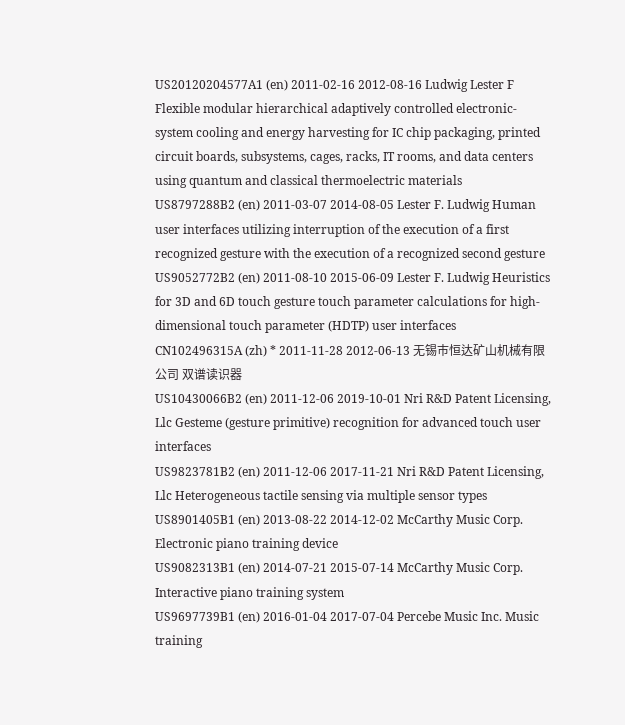US20120204577A1 (en) 2011-02-16 2012-08-16 Ludwig Lester F Flexible modular hierarchical adaptively controlled electronic-system cooling and energy harvesting for IC chip packaging, printed circuit boards, subsystems, cages, racks, IT rooms, and data centers using quantum and classical thermoelectric materials
US8797288B2 (en) 2011-03-07 2014-08-05 Lester F. Ludwig Human user interfaces utilizing interruption of the execution of a first recognized gesture with the execution of a recognized second gesture
US9052772B2 (en) 2011-08-10 2015-06-09 Lester F. Ludwig Heuristics for 3D and 6D touch gesture touch parameter calculations for high-dimensional touch parameter (HDTP) user interfaces
CN102496315A (zh) * 2011-11-28 2012-06-13 无锡市恒达矿山机械有限公司 双谱读识器
US10430066B2 (en) 2011-12-06 2019-10-01 Nri R&D Patent Licensing, Llc Gesteme (gesture primitive) recognition for advanced touch user interfaces
US9823781B2 (en) 2011-12-06 2017-11-21 Nri R&D Patent Licensing, Llc Heterogeneous tactile sensing via multiple sensor types
US8901405B1 (en) 2013-08-22 2014-12-02 McCarthy Music Corp. Electronic piano training device
US9082313B1 (en) 2014-07-21 2015-07-14 McCarthy Music Corp. Interactive piano training system
US9697739B1 (en) 2016-01-04 2017-07-04 Percebe Music Inc. Music training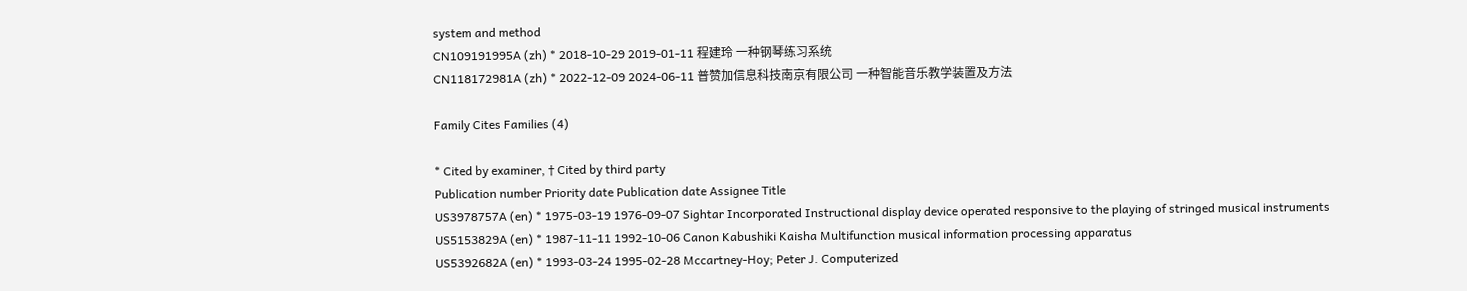system and method
CN109191995A (zh) * 2018-10-29 2019-01-11 程建玲 一种钢琴练习系统
CN118172981A (zh) * 2022-12-09 2024-06-11 普赞加信息科技南京有限公司 一种智能音乐教学装置及方法

Family Cites Families (4)

* Cited by examiner, † Cited by third party
Publication number Priority date Publication date Assignee Title
US3978757A (en) * 1975-03-19 1976-09-07 Sightar Incorporated Instructional display device operated responsive to the playing of stringed musical instruments
US5153829A (en) * 1987-11-11 1992-10-06 Canon Kabushiki Kaisha Multifunction musical information processing apparatus
US5392682A (en) * 1993-03-24 1995-02-28 Mccartney-Hoy; Peter J. Computerized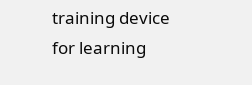training device for learning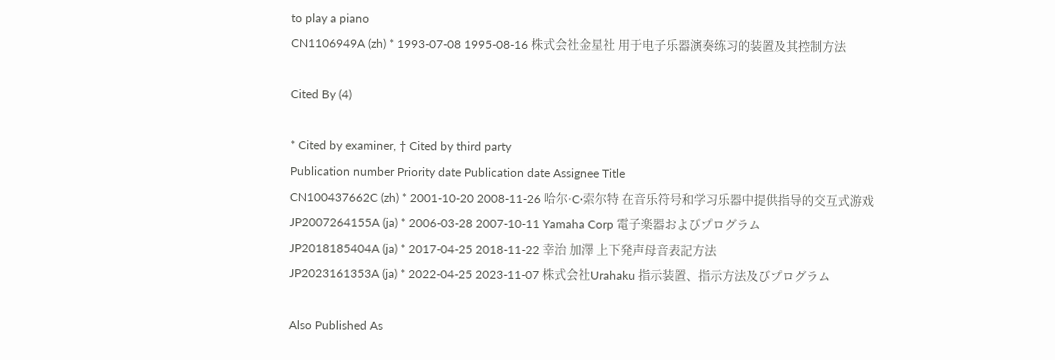to play a piano
CN1106949A (zh) * 1993-07-08 1995-08-16 株式会社金星社 用于电子乐器演奏练习的装置及其控制方法

Cited By (4)

* Cited by examiner, † Cited by third party
Publication number Priority date Publication date Assignee Title
CN100437662C (zh) * 2001-10-20 2008-11-26 哈尔·C·索尔特 在音乐符号和学习乐器中提供指导的交互式游戏
JP2007264155A (ja) * 2006-03-28 2007-10-11 Yamaha Corp 電子楽器およびプログラム
JP2018185404A (ja) * 2017-04-25 2018-11-22 幸治 加澤 上下発声母音表記方法
JP2023161353A (ja) * 2022-04-25 2023-11-07 株式会社Urahaku 指示装置、指示方法及びプログラム

Also Published As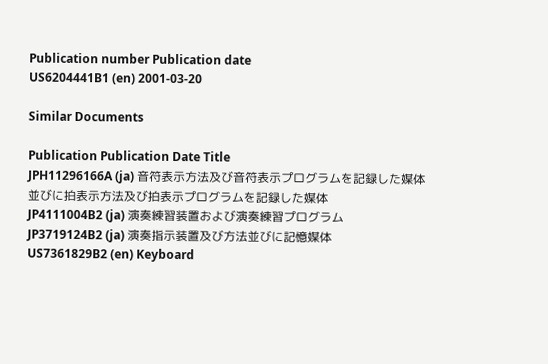Publication number Publication date
US6204441B1 (en) 2001-03-20

Similar Documents

Publication Publication Date Title
JPH11296166A (ja) 音符表示方法及び音符表示プログラムを記録した媒体並びに拍表示方法及び拍表示プログラムを記録した媒体
JP4111004B2 (ja) 演奏練習装置および演奏練習プログラム
JP3719124B2 (ja) 演奏指示装置及び方法並びに記憶媒体
US7361829B2 (en) Keyboard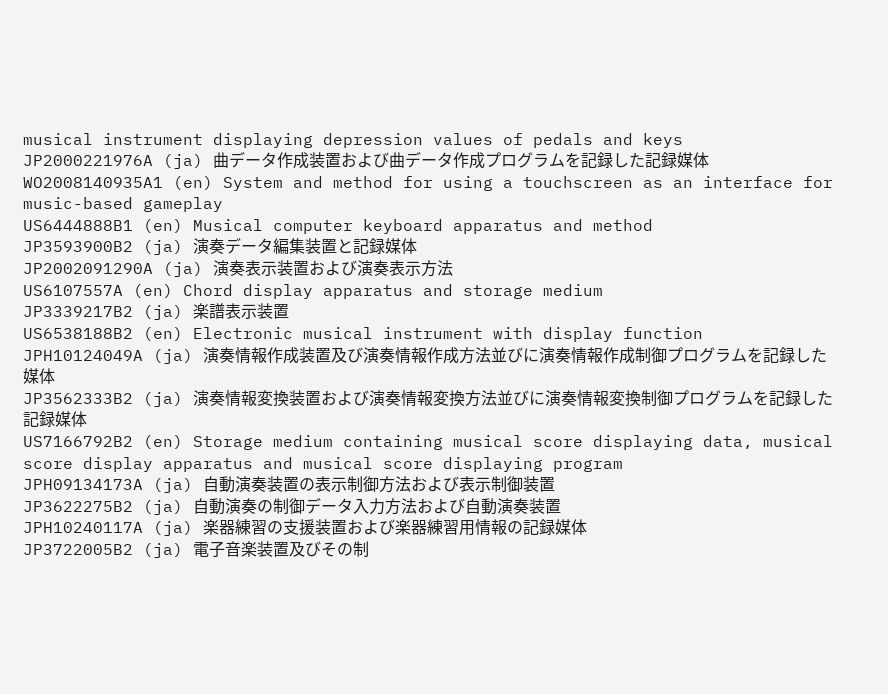musical instrument displaying depression values of pedals and keys
JP2000221976A (ja) 曲データ作成装置および曲データ作成プログラムを記録した記録媒体
WO2008140935A1 (en) System and method for using a touchscreen as an interface for music-based gameplay
US6444888B1 (en) Musical computer keyboard apparatus and method
JP3593900B2 (ja) 演奏データ編集装置と記録媒体
JP2002091290A (ja) 演奏表示装置および演奏表示方法
US6107557A (en) Chord display apparatus and storage medium
JP3339217B2 (ja) 楽譜表示装置
US6538188B2 (en) Electronic musical instrument with display function
JPH10124049A (ja) 演奏情報作成装置及び演奏情報作成方法並びに演奏情報作成制御プログラムを記録した媒体
JP3562333B2 (ja) 演奏情報変換装置および演奏情報変換方法並びに演奏情報変換制御プログラムを記録した記録媒体
US7166792B2 (en) Storage medium containing musical score displaying data, musical score display apparatus and musical score displaying program
JPH09134173A (ja) 自動演奏装置の表示制御方法および表示制御装置
JP3622275B2 (ja) 自動演奏の制御データ入力方法および自動演奏装置
JPH10240117A (ja) 楽器練習の支援装置および楽器練習用情報の記録媒体
JP3722005B2 (ja) 電子音楽装置及びその制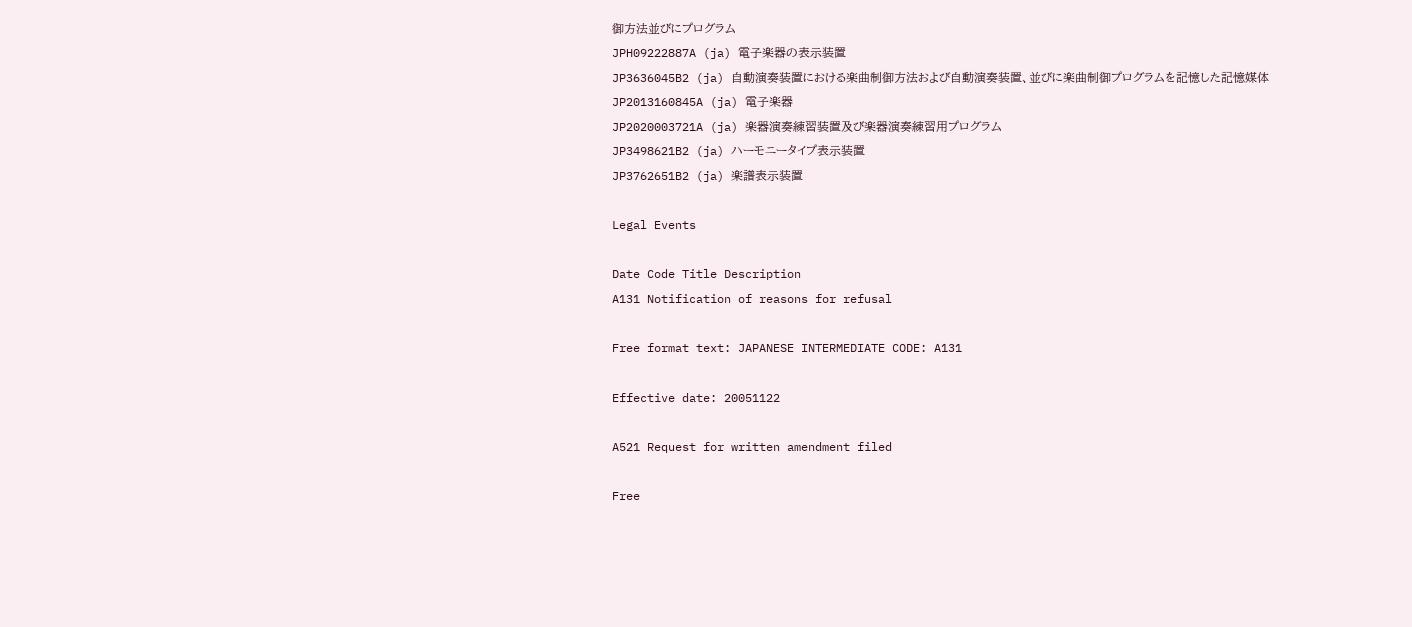御方法並びにプログラム
JPH09222887A (ja) 電子楽器の表示装置
JP3636045B2 (ja) 自動演奏装置における楽曲制御方法および自動演奏装置、並びに楽曲制御プログラムを記憶した記憶媒体
JP2013160845A (ja) 電子楽器
JP2020003721A (ja) 楽器演奏練習装置及び楽器演奏練習用プログラム
JP3498621B2 (ja) ハーモニータイプ表示装置
JP3762651B2 (ja) 楽譜表示装置

Legal Events

Date Code Title Description
A131 Notification of reasons for refusal

Free format text: JAPANESE INTERMEDIATE CODE: A131

Effective date: 20051122

A521 Request for written amendment filed

Free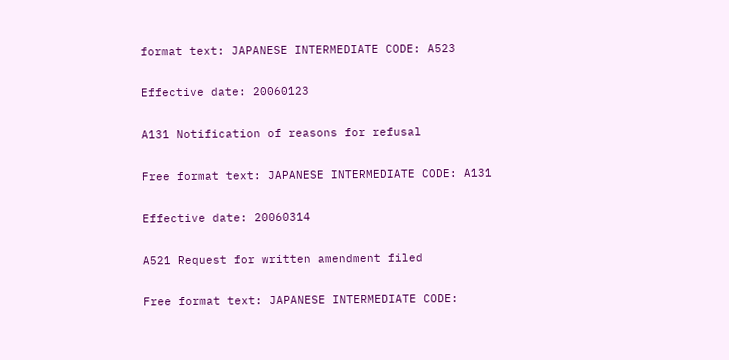format text: JAPANESE INTERMEDIATE CODE: A523

Effective date: 20060123

A131 Notification of reasons for refusal

Free format text: JAPANESE INTERMEDIATE CODE: A131

Effective date: 20060314

A521 Request for written amendment filed

Free format text: JAPANESE INTERMEDIATE CODE: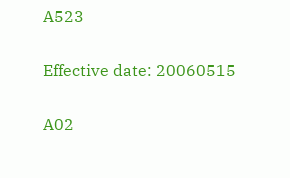A523

Effective date: 20060515

A02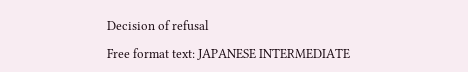Decision of refusal

Free format text: JAPANESE INTERMEDIATE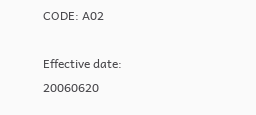CODE: A02

Effective date: 20060620